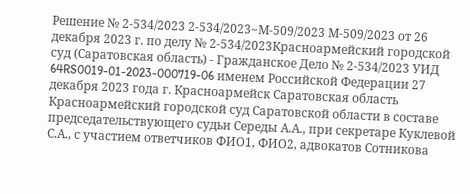Решение № 2-534/2023 2-534/2023~М-509/2023 М-509/2023 от 26 декабря 2023 г. по делу № 2-534/2023Красноармейский городской суд (Саратовская область) - Гражданское Дело № 2-534/2023 УИД 64RS0019-01-2023-000719-06 именем Российской Федерации 27 декабря 2023 года г. Красноармейск Саратовская область Красноармейский городской суд Саратовской области в составе председательствующего судьи Середы А.А., при секретаре Куклевой С.А., с участием ответчиков ФИО1, ФИО2, адвокатов Сотникова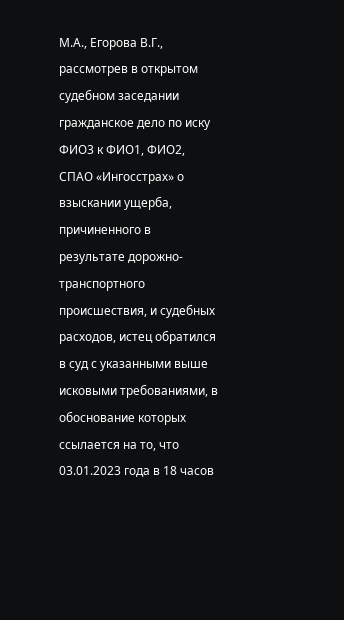М.А., Егорова В.Г., рассмотрев в открытом судебном заседании гражданское дело по иску ФИО3 к ФИО1, ФИО2, СПАО «Ингосстрах» о взыскании ущерба, причиненного в результате дорожно-транспортного происшествия, и судебных расходов, истец обратился в суд с указанными выше исковыми требованиями, в обоснование которых ссылается на то, что 03.01.2023 года в 18 часов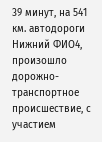39 минут, на 541 км. автодороги Нижний ФИО4, произошло дорожно-транспортное происшествие, с участием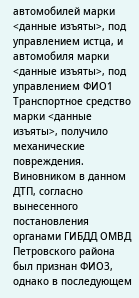автомобилей марки <данные изъяты>, под управлением истца, и автомобиля марки <данные изъяты>, под управлением ФИО1 Транспортное средство марки <данные изъяты>, получило механические повреждения. Виновником в данном ДТП, согласно вынесенного постановления органами ГИБДД ОМВД Петровского района был признан ФИО3, однако в последующем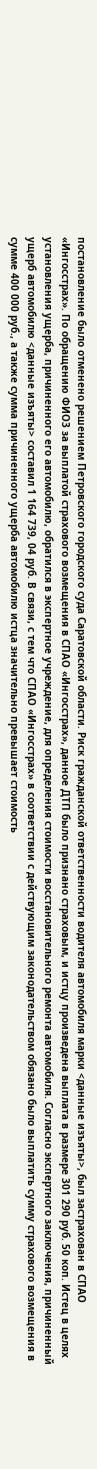постановление было отменено решением Петровского городского суда Саратовской области. Риск гражданской ответственности водителя автомобиля марки <данные изъяты>, был застрахован в СПАО «Ингосстрах». По обращению ФИО3 за выплатой страхового возмещения в СПАО «Ингосстрах», данное ДТП было признано страховым, и истцу произведена выплата в размере 301 290 руб. 50 коп. Истец в целях установления ущерба, причиненного его автомобилю, обратился в экспертное учреждение, для определения стоимости восстановительного ремонта автомобиля. Согласно экспертного заключения, причиненный ущерб автомобилю <данные изъяты> составил 1 164 739, 04 руб. В связи, с тем что СПАО «Ингосстрах» в соответствии с действующим законодательством обязано было выплатить сумму страхового возмещения в сумме 400 000 руб., а также сумма причиненного ущерба автомобилю истца значительно превышает стоимость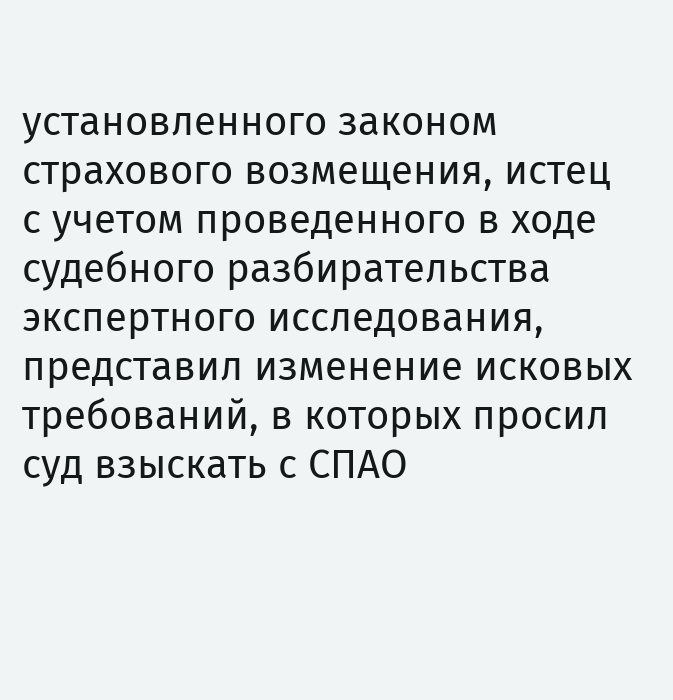установленного законом страхового возмещения, истец с учетом проведенного в ходе судебного разбирательства экспертного исследования, представил изменение исковых требований, в которых просил суд взыскать с СПАО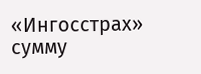«Ингосстрах» сумму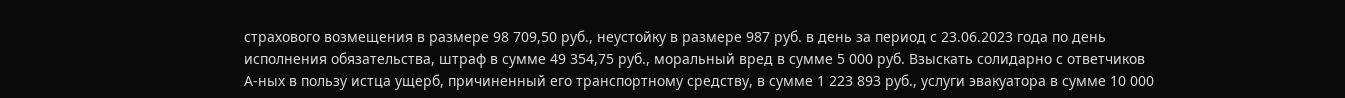страхового возмещения в размере 98 709,50 руб., неустойку в размере 987 руб. в день за период с 23.06.2023 года по день исполнения обязательства, штраф в сумме 49 354,75 руб., моральный вред в сумме 5 000 руб. Взыскать солидарно с ответчиков А-ных в пользу истца ущерб, причиненный его транспортному средству, в сумме 1 223 893 руб., услуги эвакуатора в сумме 10 000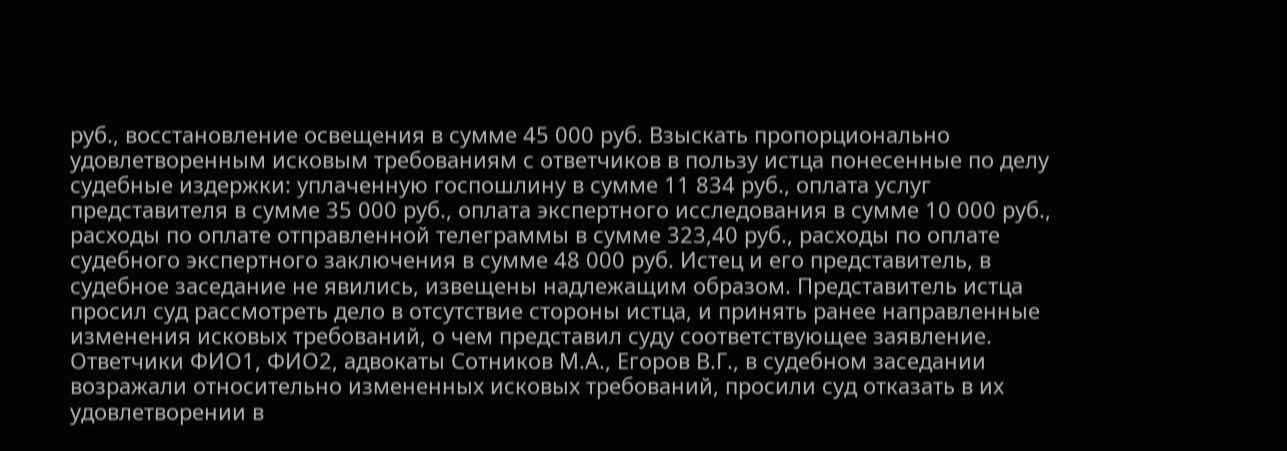руб., восстановление освещения в сумме 45 000 руб. Взыскать пропорционально удовлетворенным исковым требованиям с ответчиков в пользу истца понесенные по делу судебные издержки: уплаченную госпошлину в сумме 11 834 руб., оплата услуг представителя в сумме 35 000 руб., оплата экспертного исследования в сумме 10 000 руб., расходы по оплате отправленной телеграммы в сумме 323,40 руб., расходы по оплате судебного экспертного заключения в сумме 48 000 руб. Истец и его представитель, в судебное заседание не явились, извещены надлежащим образом. Представитель истца просил суд рассмотреть дело в отсутствие стороны истца, и принять ранее направленные изменения исковых требований, о чем представил суду соответствующее заявление. Ответчики ФИО1, ФИО2, адвокаты Сотников М.А., Егоров В.Г., в судебном заседании возражали относительно измененных исковых требований, просили суд отказать в их удовлетворении в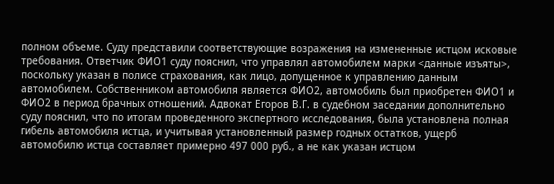полном объеме. Суду представили соответствующие возражения на измененные истцом исковые требования. Ответчик ФИО1 суду пояснил, что управлял автомобилем марки <данные изъяты>, поскольку указан в полисе страхования, как лицо, допущенное к управлению данным автомобилем. Собственником автомобиля является ФИО2, автомобиль был приобретен ФИО1 и ФИО2 в период брачных отношений. Адвокат Егоров В.Г. в судебном заседании дополнительно суду пояснил, что по итогам проведенного экспертного исследования, была установлена полная гибель автомобиля истца, и учитывая установленный размер годных остатков, ущерб автомобилю истца составляет примерно 497 000 руб., а не как указан истцом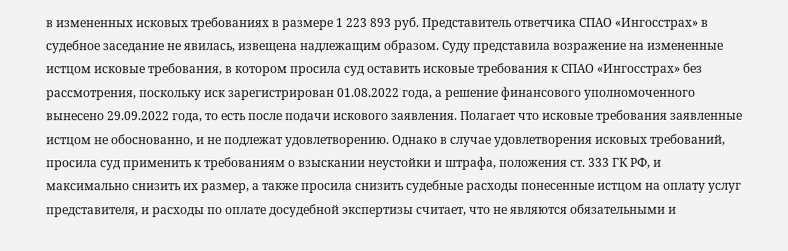в измененных исковых требованиях в размере 1 223 893 руб. Представитель ответчика СПАО «Ингосстрах» в судебное заседание не явилась, извещена надлежащим образом. Суду представила возражение на измененные истцом исковые требования, в котором просила суд оставить исковые требования к СПАО «Ингосстрах» без рассмотрения, поскольку иск зарегистрирован 01.08.2022 года, а решение финансового уполномоченного вынесено 29.09.2022 года, то есть после подачи искового заявления. Полагает что исковые требования заявленные истцом не обоснованно, и не подлежат удовлетворению. Однако в случае удовлетворения исковых требований, просила суд применить к требованиям о взыскании неустойки и штрафа, положения ст. 333 ГК РФ, и максимально снизить их размер, а также просила снизить судебные расходы понесенные истцом на оплату услуг представителя, и расходы по оплате досудебной экспертизы считает, что не являются обязательными и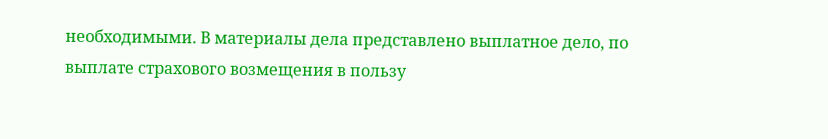необходимыми. В материалы дела представлено выплатное дело, по выплате страхового возмещения в пользу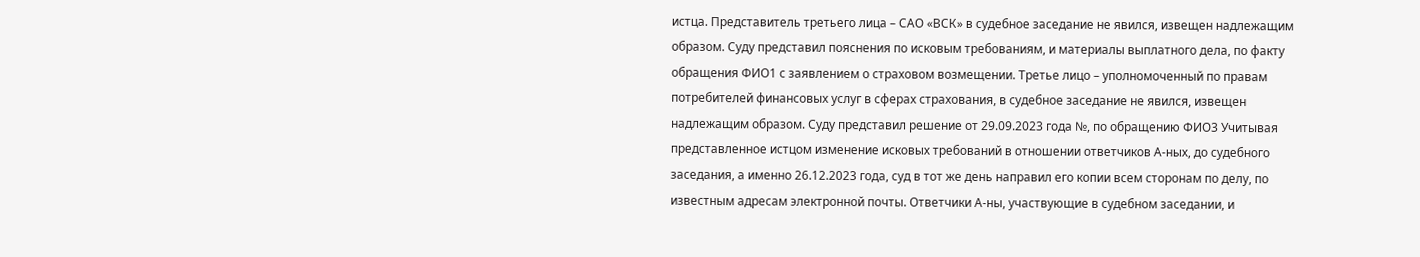истца. Представитель третьего лица – САО «ВСК» в судебное заседание не явился, извещен надлежащим образом. Суду представил пояснения по исковым требованиям, и материалы выплатного дела, по факту обращения ФИО1 с заявлением о страховом возмещении. Третье лицо – уполномоченный по правам потребителей финансовых услуг в сферах страхования, в судебное заседание не явился, извещен надлежащим образом. Суду представил решение от 29.09.2023 года №, по обращению ФИО3 Учитывая представленное истцом изменение исковых требований в отношении ответчиков А-ных, до судебного заседания, а именно 26.12.2023 года, суд в тот же день направил его копии всем сторонам по делу, по известным адресам электронной почты. Ответчики А-ны, участвующие в судебном заседании, и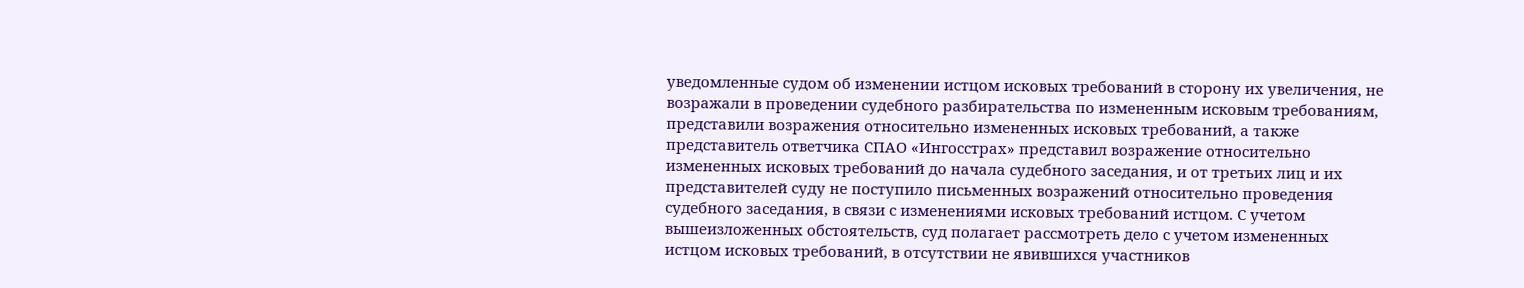уведомленные судом об изменении истцом исковых требований в сторону их увеличения, не возражали в проведении судебного разбирательства по измененным исковым требованиям, представили возражения относительно измененных исковых требований, а также представитель ответчика СПАО «Ингосстрах» представил возражение относительно измененных исковых требований до начала судебного заседания, и от третьих лиц и их представителей суду не поступило письменных возражений относительно проведения судебного заседания, в связи с изменениями исковых требований истцом. С учетом вышеизложенных обстоятельств, суд полагает рассмотреть дело с учетом измененных истцом исковых требований, в отсутствии не явившихся участников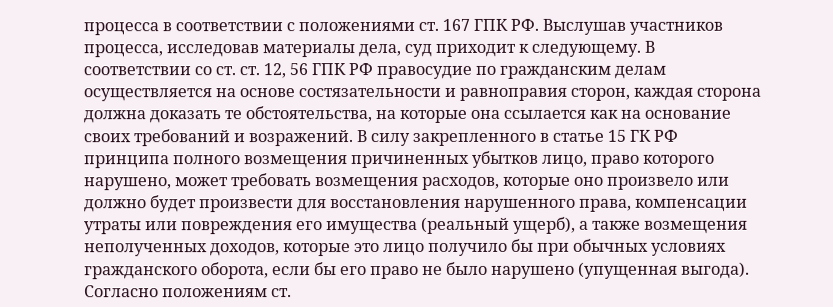процесса в соответствии с положениями ст. 167 ГПК РФ. Выслушав участников процесса, исследовав материалы дела, суд приходит к следующему. В соответствии со ст. ст. 12, 56 ГПК РФ правосудие по гражданским делам осуществляется на основе состязательности и равноправия сторон, каждая сторона должна доказать те обстоятельства, на которые она ссылается как на основание своих требований и возражений. В силу закрепленного в статье 15 ГК РФ принципа полного возмещения причиненных убытков лицо, право которого нарушено, может требовать возмещения расходов, которые оно произвело или должно будет произвести для восстановления нарушенного права, компенсации утраты или повреждения его имущества (реальный ущерб), а также возмещения неполученных доходов, которые это лицо получило бы при обычных условиях гражданского оборота, если бы его право не было нарушено (упущенная выгода). Согласно положениям ст.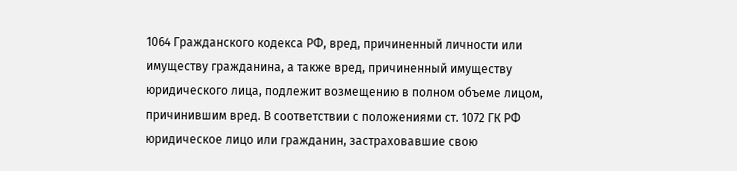1064 Гражданского кодекса РФ, вред, причиненный личности или имуществу гражданина, а также вред, причиненный имуществу юридического лица, подлежит возмещению в полном объеме лицом, причинившим вред. В соответствии с положениями ст. 1072 ГК РФ юридическое лицо или гражданин, застраховавшие свою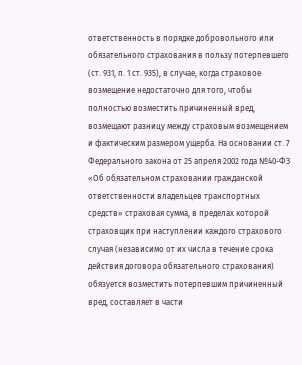ответственность в порядке добровольного или обязательного страхования в пользу потерпевшего (ст. 931, п. 1 ст. 935), в случае, когда страховое возмещение недостаточно для того, чтобы полностью возместить причиненный вред, возмещают разницу между страховым возмещением и фактическим размером ущерба. На основании ст. 7 Федерального закона от 25 апреля 2002 года №40-ФЗ «Об обязательном страховании гражданской ответственности владельцев транспортных средств» страховая сумма, в пределах которой страховщик при наступлении каждого страхового случая (независимо от их числа в течение срока действия договора обязательного страхования) обязуется возместить потерпевшим причиненный вред, составляет в части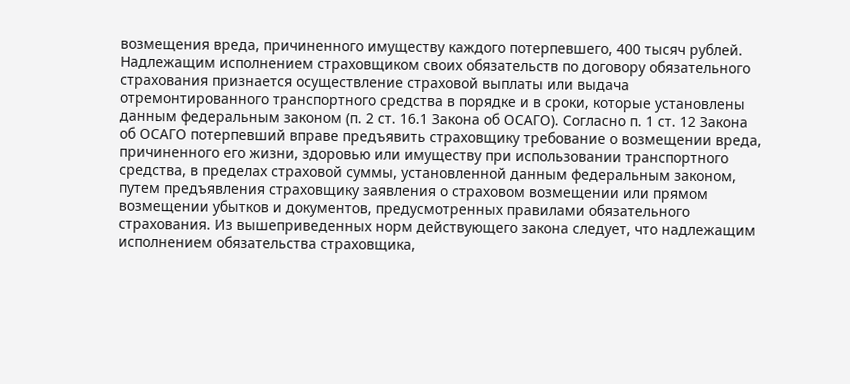возмещения вреда, причиненного имуществу каждого потерпевшего, 400 тысяч рублей. Надлежащим исполнением страховщиком своих обязательств по договору обязательного страхования признается осуществление страховой выплаты или выдача отремонтированного транспортного средства в порядке и в сроки, которые установлены данным федеральным законом (п. 2 ст. 16.1 Закона об ОСАГО). Согласно п. 1 ст. 12 Закона об ОСАГО потерпевший вправе предъявить страховщику требование о возмещении вреда, причиненного его жизни, здоровью или имуществу при использовании транспортного средства, в пределах страховой суммы, установленной данным федеральным законом, путем предъявления страховщику заявления о страховом возмещении или прямом возмещении убытков и документов, предусмотренных правилами обязательного страхования. Из вышеприведенных норм действующего закона следует, что надлежащим исполнением обязательства страховщика,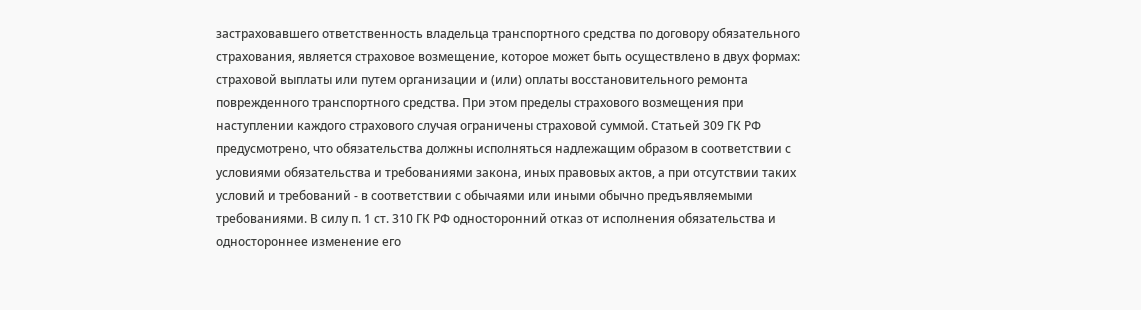застраховавшего ответственность владельца транспортного средства по договору обязательного страхования, является страховое возмещение, которое может быть осуществлено в двух формах: страховой выплаты или путем организации и (или) оплаты восстановительного ремонта поврежденного транспортного средства. При этом пределы страхового возмещения при наступлении каждого страхового случая ограничены страховой суммой. Статьей 309 ГК РФ предусмотрено, что обязательства должны исполняться надлежащим образом в соответствии с условиями обязательства и требованиями закона, иных правовых актов, а при отсутствии таких условий и требований - в соответствии с обычаями или иными обычно предъявляемыми требованиями. В силу п. 1 ст. 310 ГК РФ односторонний отказ от исполнения обязательства и одностороннее изменение его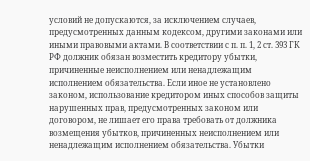условий не допускаются, за исключением случаев, предусмотренных данным кодексом, другими законами или иными правовыми актами. В соответствии с п. п. 1, 2 ст. 393 ГК РФ должник обязан возместить кредитору убытки, причиненные неисполнением или ненадлежащим исполнением обязательства. Если иное не установлено законом, использование кредитором иных способов защиты нарушенных прав, предусмотренных законом или договором, не лишает его права требовать от должника возмещения убытков, причиненных неисполнением или ненадлежащим исполнением обязательства. Убытки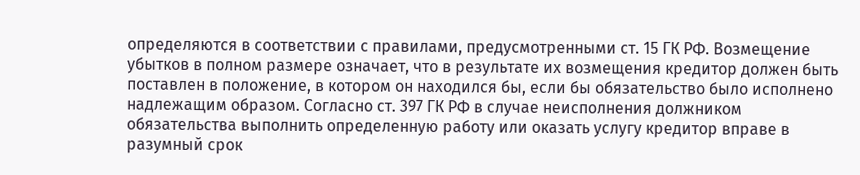определяются в соответствии с правилами, предусмотренными ст. 15 ГК РФ. Возмещение убытков в полном размере означает, что в результате их возмещения кредитор должен быть поставлен в положение, в котором он находился бы, если бы обязательство было исполнено надлежащим образом. Согласно ст. 397 ГК РФ в случае неисполнения должником обязательства выполнить определенную работу или оказать услугу кредитор вправе в разумный срок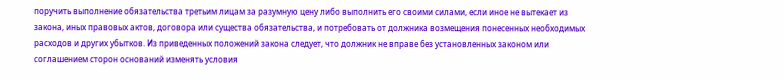поручить выполнение обязательства третьим лицам за разумную цену либо выполнить его своими силами, если иное не вытекает из закона, иных правовых актов, договора или существа обязательства, и потребовать от должника возмещения понесенных необходимых расходов и других убытков. Из приведенных положений закона следует, что должник не вправе без установленных законом или соглашением сторон оснований изменять условия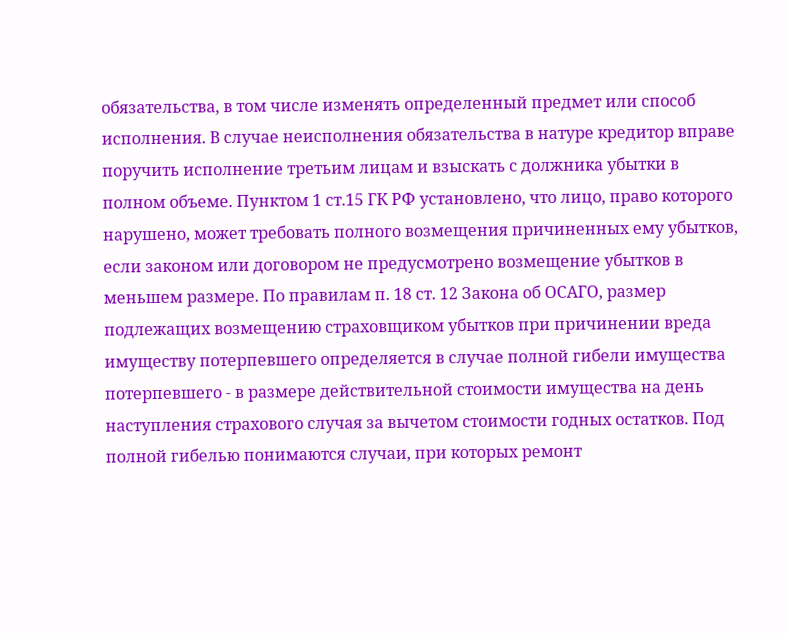обязательства, в том числе изменять определенный предмет или способ исполнения. В случае неисполнения обязательства в натуре кредитор вправе поручить исполнение третьим лицам и взыскать с должника убытки в полном объеме. Пунктом 1 ст.15 ГК РФ установлено, что лицо, право которого нарушено, может требовать полного возмещения причиненных ему убытков, если законом или договором не предусмотрено возмещение убытков в меньшем размере. По правилам п. 18 ст. 12 Закона об ОСАГО, размер подлежащих возмещению страховщиком убытков при причинении вреда имуществу потерпевшего определяется в случае полной гибели имущества потерпевшего - в размере действительной стоимости имущества на день наступления страхового случая за вычетом стоимости годных остатков. Под полной гибелью понимаются случаи, при которых ремонт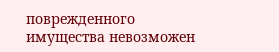поврежденного имущества невозможен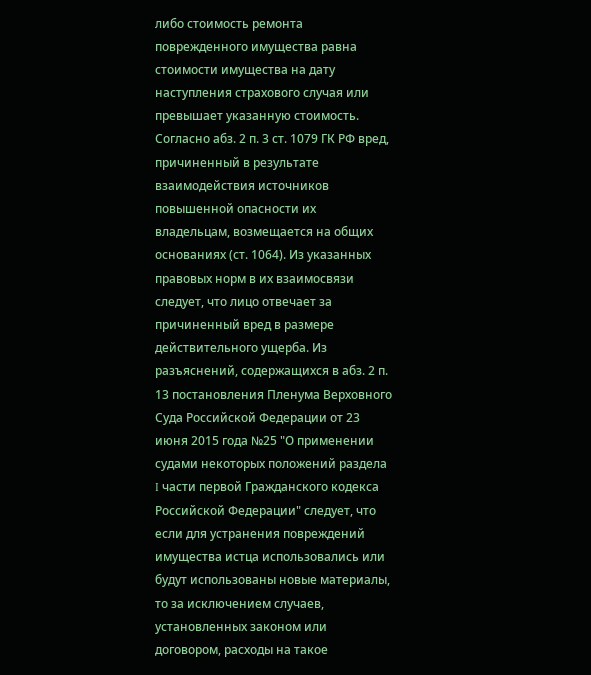либо стоимость ремонта поврежденного имущества равна стоимости имущества на дату наступления страхового случая или превышает указанную стоимость. Согласно абз. 2 п. 3 ст. 1079 ГК РФ вред, причиненный в результате взаимодействия источников повышенной опасности их владельцам, возмещается на общих основаниях (ст. 1064). Из указанных правовых норм в их взаимосвязи следует, что лицо отвечает за причиненный вред в размере действительного ущерба. Из разъяснений, содержащихся в абз. 2 п. 13 постановления Пленума Верховного Суда Российской Федерации от 23 июня 2015 года №25 "О применении судами некоторых положений раздела I части первой Гражданского кодекса Российской Федерации" следует, что если для устранения повреждений имущества истца использовались или будут использованы новые материалы, то за исключением случаев, установленных законом или договором, расходы на такое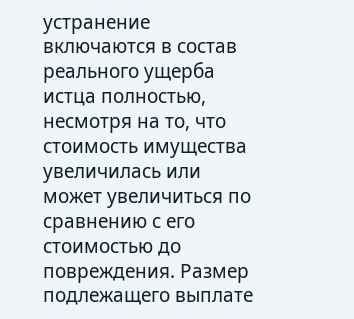устранение включаются в состав реального ущерба истца полностью, несмотря на то, что стоимость имущества увеличилась или может увеличиться по сравнению с его стоимостью до повреждения. Размер подлежащего выплате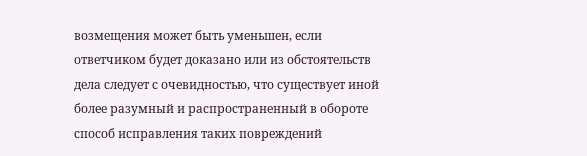возмещения может быть уменьшен, если ответчиком будет доказано или из обстоятельств дела следует с очевидностью, что существует иной более разумный и распространенный в обороте способ исправления таких повреждений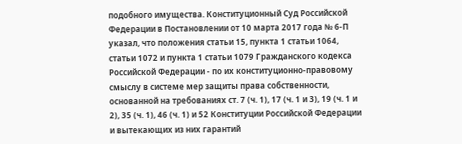подобного имущества. Конституционный Суд Российской Федерации в Постановлении от 10 марта 2017 года № 6-П указал, что положения статьи 15, пункта 1 статьи 1064, статьи 1072 и пункта 1 статьи 1079 Гражданского кодекса Российской Федерации - по их конституционно-правовому смыслу в системе мер защиты права собственности, основанной на требованиях ст. 7 (ч. 1), 17 (ч. 1 и 3), 19 (ч. 1 и 2), 35 (ч. 1), 46 (ч. 1) и 52 Конституции Российской Федерации и вытекающих из них гарантий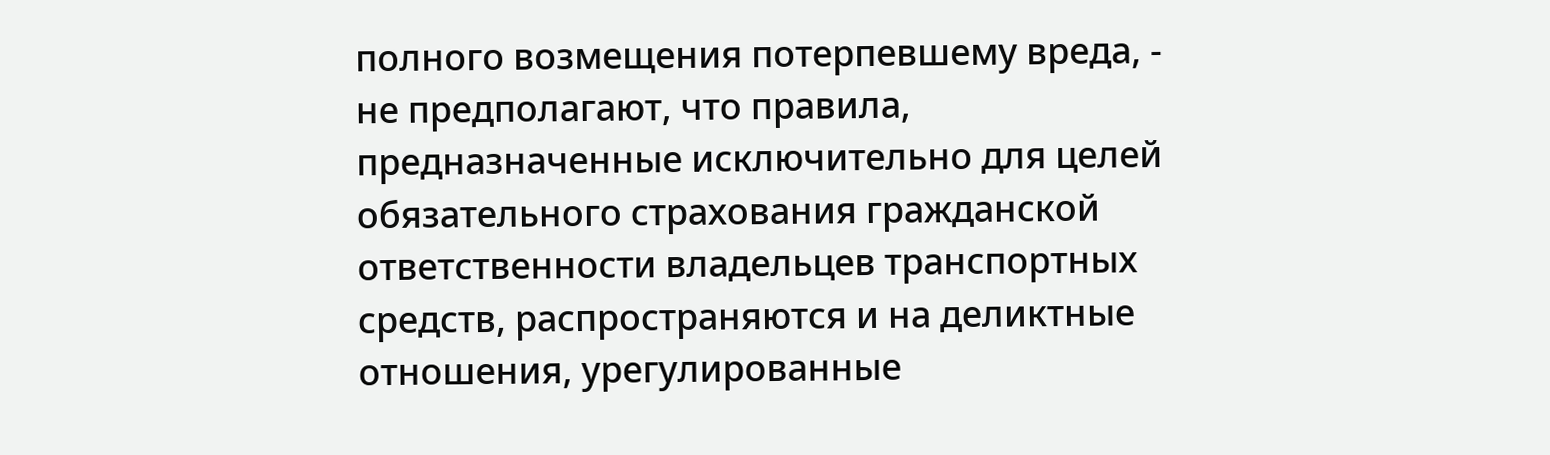полного возмещения потерпевшему вреда, - не предполагают, что правила, предназначенные исключительно для целей обязательного страхования гражданской ответственности владельцев транспортных средств, распространяются и на деликтные отношения, урегулированные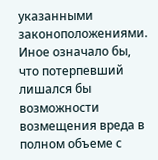указанными законоположениями. Иное означало бы, что потерпевший лишался бы возможности возмещения вреда в полном объеме с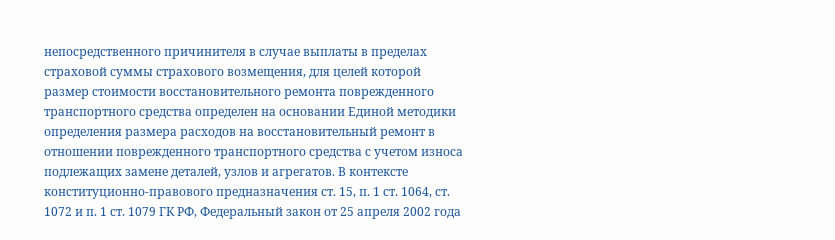непосредственного причинителя в случае выплаты в пределах страховой суммы страхового возмещения, для целей которой размер стоимости восстановительного ремонта поврежденного транспортного средства определен на основании Единой методики определения размера расходов на восстановительный ремонт в отношении поврежденного транспортного средства с учетом износа подлежащих замене деталей, узлов и агрегатов. В контексте конституционно-правового предназначения ст. 15, п. 1 ст. 1064, ст. 1072 и п. 1 ст. 1079 ГК РФ, Федеральный закон от 25 апреля 2002 года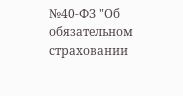№40-ФЗ "Об обязательном страховании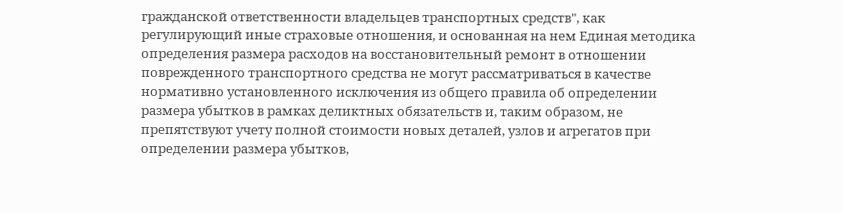гражданской ответственности владельцев транспортных средств", как регулирующий иные страховые отношения, и основанная на нем Единая методика определения размера расходов на восстановительный ремонт в отношении поврежденного транспортного средства не могут рассматриваться в качестве нормативно установленного исключения из общего правила об определении размера убытков в рамках деликтных обязательств и, таким образом, не препятствуют учету полной стоимости новых деталей, узлов и агрегатов при определении размера убытков,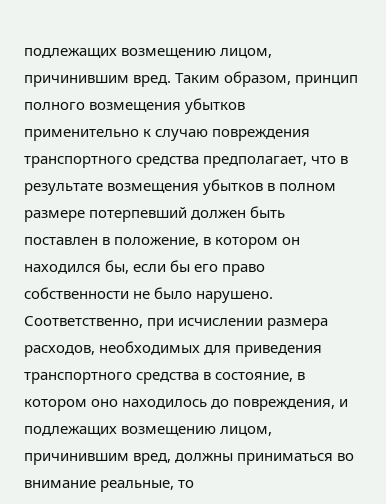подлежащих возмещению лицом, причинившим вред. Таким образом, принцип полного возмещения убытков применительно к случаю повреждения транспортного средства предполагает, что в результате возмещения убытков в полном размере потерпевший должен быть поставлен в положение, в котором он находился бы, если бы его право собственности не было нарушено. Соответственно, при исчислении размера расходов, необходимых для приведения транспортного средства в состояние, в котором оно находилось до повреждения, и подлежащих возмещению лицом, причинившим вред, должны приниматься во внимание реальные, то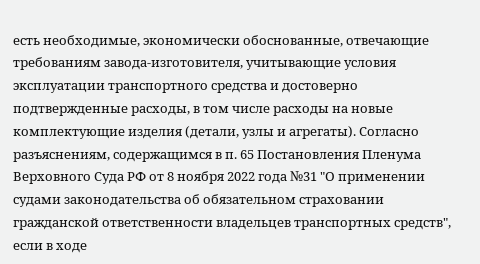есть необходимые, экономически обоснованные, отвечающие требованиям завода-изготовителя, учитывающие условия эксплуатации транспортного средства и достоверно подтвержденные расходы, в том числе расходы на новые комплектующие изделия (детали, узлы и агрегаты). Согласно разъяснениям, содержащимся в п. 65 Постановления Пленума Верховного Суда РФ от 8 ноября 2022 года №31 "О применении судами законодательства об обязательном страховании гражданской ответственности владельцев транспортных средств", если в ходе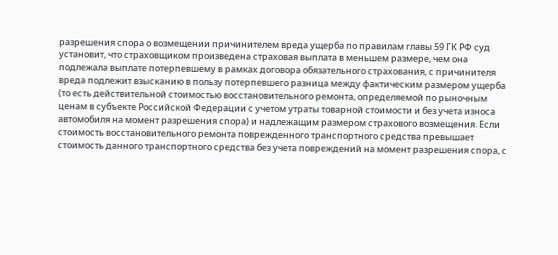разрешения спора о возмещении причинителем вреда ущерба по правилам главы 59 ГК РФ суд установит, что страховщиком произведена страховая выплата в меньшем размере, чем она подлежала выплате потерпевшему в рамках договора обязательного страхования, с причинителя вреда подлежит взысканию в пользу потерпевшего разница между фактическим размером ущерба (то есть действительной стоимостью восстановительного ремонта, определяемой по рыночным ценам в субъекте Российской Федерации с учетом утраты товарной стоимости и без учета износа автомобиля на момент разрешения спора) и надлежащим размером страхового возмещения. Если стоимость восстановительного ремонта поврежденного транспортного средства превышает стоимость данного транспортного средства без учета повреждений на момент разрешения спора, с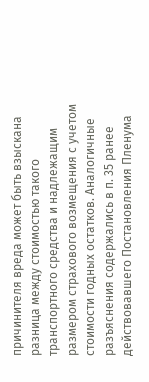причинителя вреда может быть взыскана разница между стоимостью такого транспортного средства и надлежащим размером страхового возмещения с учетом стоимости годных остатков. Аналогичные разъяснения содержались в п. 35 ранее действовавшего Постановления Пленума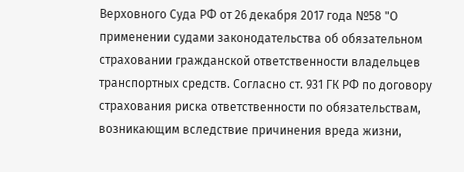Верховного Суда РФ от 26 декабря 2017 года №58 "О применении судами законодательства об обязательном страховании гражданской ответственности владельцев транспортных средств. Согласно ст. 931 ГК РФ по договору страхования риска ответственности по обязательствам, возникающим вследствие причинения вреда жизни,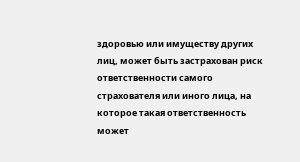здоровью или имуществу других лиц, может быть застрахован риск ответственности самого страхователя или иного лица, на которое такая ответственность может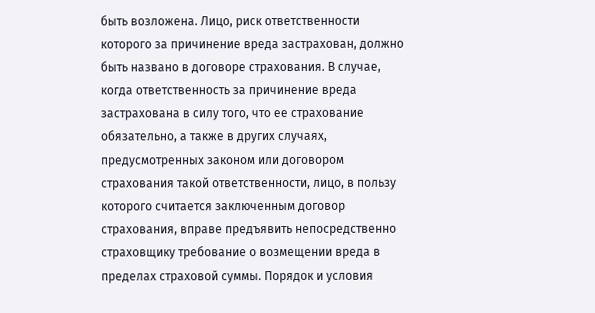быть возложена. Лицо, риск ответственности которого за причинение вреда застрахован, должно быть названо в договоре страхования. В случае, когда ответственность за причинение вреда застрахована в силу того, что ее страхование обязательно, а также в других случаях, предусмотренных законом или договором страхования такой ответственности, лицо, в пользу которого считается заключенным договор страхования, вправе предъявить непосредственно страховщику требование о возмещении вреда в пределах страховой суммы. Порядок и условия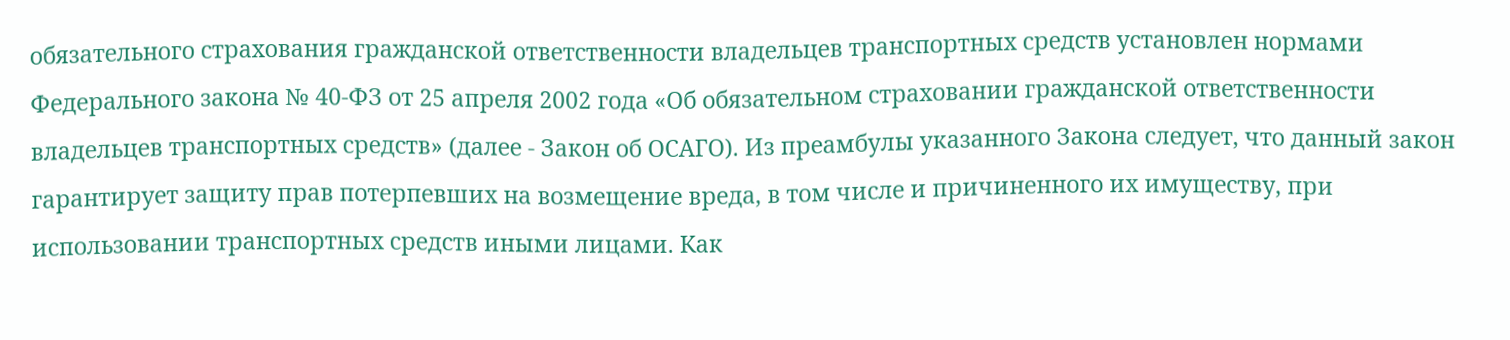обязательного страхования гражданской ответственности владельцев транспортных средств установлен нормами Федерального закона № 40-ФЗ от 25 апреля 2002 года «Об обязательном страховании гражданской ответственности владельцев транспортных средств» (далее - Закон об ОСАГО). Из преамбулы указанного Закона следует, что данный закон гарантирует защиту прав потерпевших на возмещение вреда, в том числе и причиненного их имуществу, при использовании транспортных средств иными лицами. Как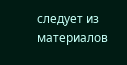следует из материалов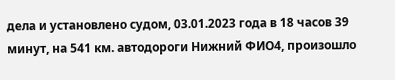дела и установлено судом, 03.01.2023 года в 18 часов 39 минут, на 541 км. автодороги Нижний ФИО4, произошло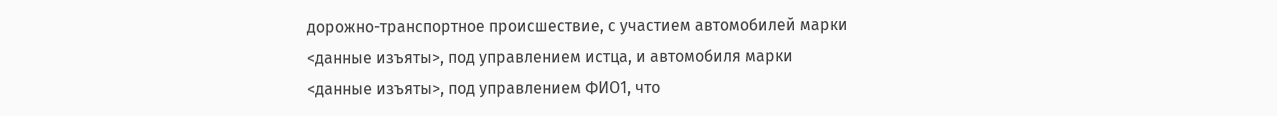дорожно-транспортное происшествие, с участием автомобилей марки <данные изъяты>, под управлением истца, и автомобиля марки <данные изъяты>, под управлением ФИО1, что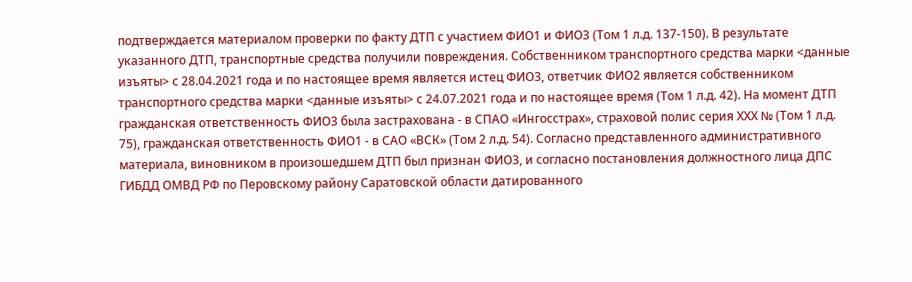подтверждается материалом проверки по факту ДТП с участием ФИО1 и ФИО3 (Том 1 л.д. 137-150). В результате указанного ДТП, транспортные средства получили повреждения. Собственником транспортного средства марки <данные изъяты> с 28.04.2021 года и по настоящее время является истец ФИО3, ответчик ФИО2 является собственником транспортного средства марки <данные изъяты> с 24.07.2021 года и по настоящее время (Том 1 л.д. 42). На момент ДТП гражданская ответственность ФИО3 была застрахована - в СПАО «Ингосстрах», страховой полис серия ХХХ № (Том 1 л.д. 75), гражданская ответственность ФИО1 - в САО «ВСК» (Том 2 л.д. 54). Согласно представленного административного материала, виновником в произошедшем ДТП был признан ФИО3, и согласно постановления должностного лица ДПС ГИБДД ОМВД РФ по Перовскому району Саратовской области датированного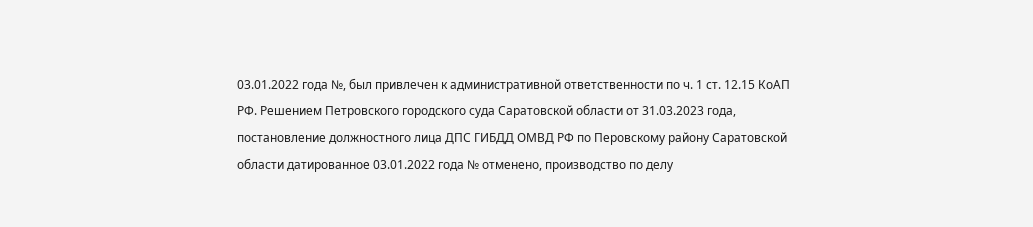03.01.2022 года №, был привлечен к административной ответственности по ч. 1 ст. 12.15 КоАП РФ. Решением Петровского городского суда Саратовской области от 31.03.2023 года, постановление должностного лица ДПС ГИБДД ОМВД РФ по Перовскому району Саратовской области датированное 03.01.2022 года № отменено, производство по делу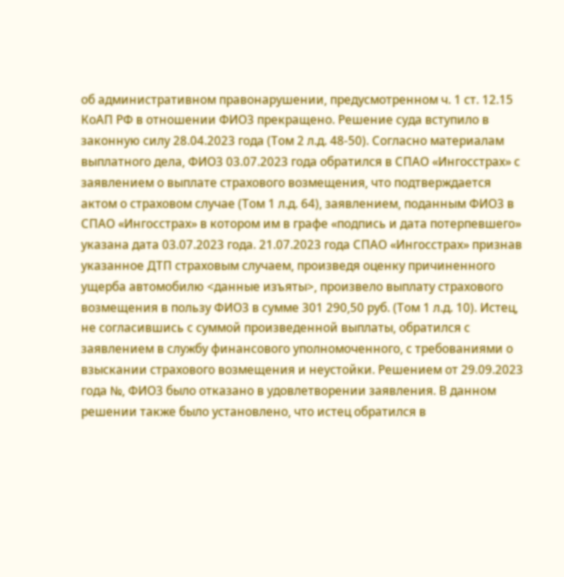об административном правонарушении, предусмотренном ч. 1 ст. 12.15 КоАП РФ в отношении ФИО3 прекращено. Решение суда вступило в законную силу 28.04.2023 года (Том 2 л.д. 48-50). Согласно материалам выплатного дела, ФИО3 03.07.2023 года обратился в СПАО «Ингосстрах» с заявлением о выплате страхового возмещения, что подтверждается актом о страховом случае (Том 1 л.д. 64), заявлением, поданным ФИО3 в СПАО «Ингосстрах» в котором им в графе «подпись и дата потерпевшего» указана дата 03.07.2023 года. 21.07.2023 года СПАО «Ингосстрах» признав указанное ДТП страховым случаем, произведя оценку причиненного ущерба автомобилю <данные изъяты>, произвело выплату страхового возмещения в пользу ФИО3 в сумме 301 290,50 руб. (Том 1 л.д. 10). Истец, не согласившись с суммой произведенной выплаты, обратился с заявлением в службу финансового уполномоченного, с требованиями о взыскании страхового возмещения и неустойки. Решением от 29.09.2023 года №, ФИО3 было отказано в удовлетворении заявления. В данном решении также было установлено, что истец обратился в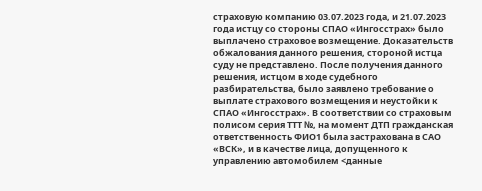страховую компанию 03.07.2023 года, и 21.07.2023 года истцу со стороны СПАО «Ингосстрах» было выплачено страховое возмещение. Доказательств обжалования данного решения, стороной истца суду не представлено. После получения данного решения, истцом в ходе судебного разбирательства, было заявлено требование о выплате страхового возмещения и неустойки к СПАО «Ингосстрах». В соответствии со страховым полисом серия ТТТ №, на момент ДТП гражданская ответственность ФИО1 была застрахована в САО «ВСК», и в качестве лица, допущенного к управлению автомобилем <данные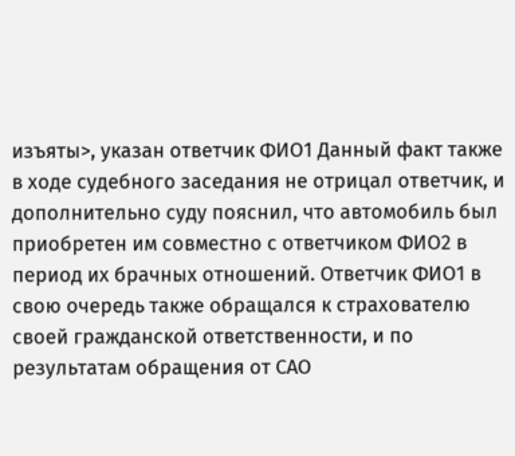изъяты>, указан ответчик ФИО1 Данный факт также в ходе судебного заседания не отрицал ответчик, и дополнительно суду пояснил, что автомобиль был приобретен им совместно с ответчиком ФИО2 в период их брачных отношений. Ответчик ФИО1 в свою очередь также обращался к страхователю своей гражданской ответственности, и по результатам обращения от САО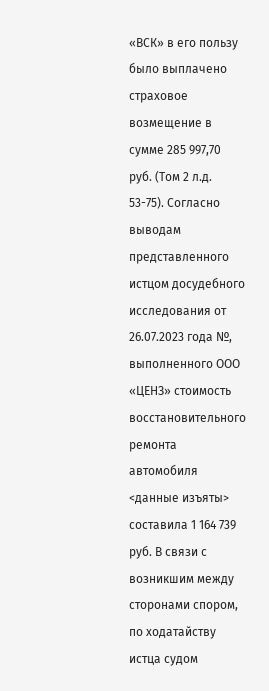«ВСК» в его пользу было выплачено страховое возмещение в сумме 285 997,70 руб. (Том 2 л.д. 53-75). Согласно выводам представленного истцом досудебного исследования от 26.07.2023 года №, выполненного ООО «ЦЕНЗ» стоимость восстановительного ремонта автомобиля <данные изъяты> составила 1 164 739 руб. В связи с возникшим между сторонами спором, по ходатайству истца судом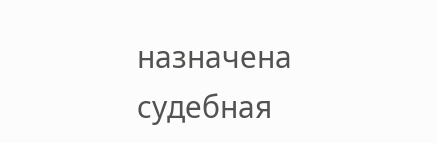назначена судебная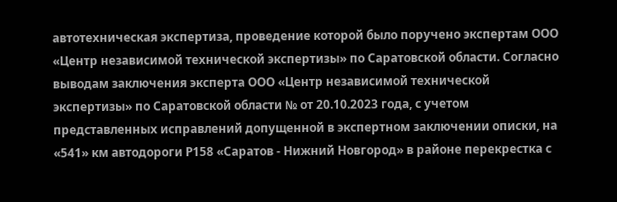автотехническая экспертиза, проведение которой было поручено экспертам ООО «Центр независимой технической экспертизы» по Саратовской области. Согласно выводам заключения эксперта ООО «Центр независимой технической экспертизы» по Саратовской области № от 20.10.2023 года, с учетом представленных исправлений допущенной в экспертном заключении описки, на «541» км автодороги Р158 «Саратов - Нижний Новгород» в районе перекрестка с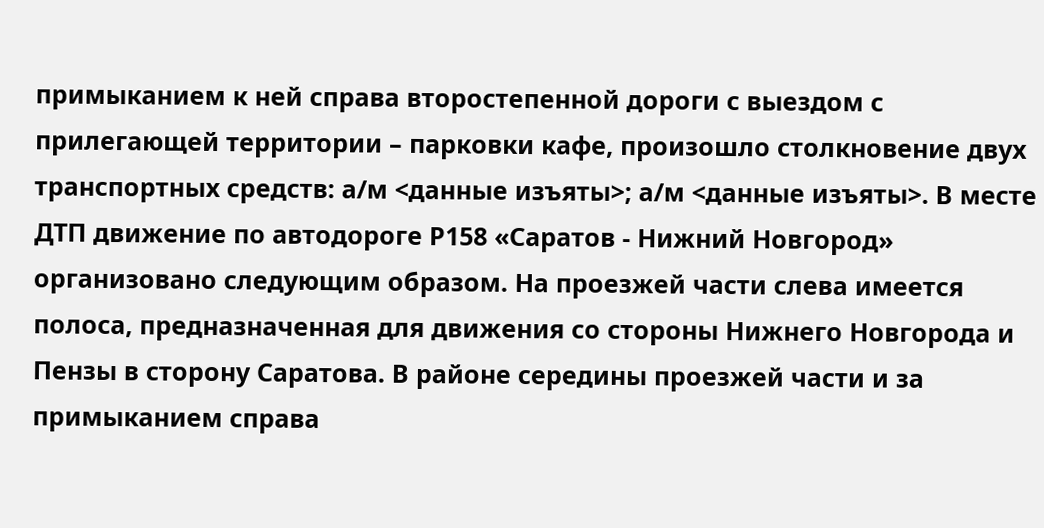примыканием к ней справа второстепенной дороги с выездом с прилегающей территории – парковки кафе, произошло столкновение двух транспортных средств: а/м <данные изъяты>; а/м <данные изъяты>. В месте ДТП движение по автодороге Р158 «Саратов - Нижний Новгород» организовано следующим образом. На проезжей части слева имеется полоса, предназначенная для движения со стороны Нижнего Новгорода и Пензы в сторону Саратова. В районе середины проезжей части и за примыканием справа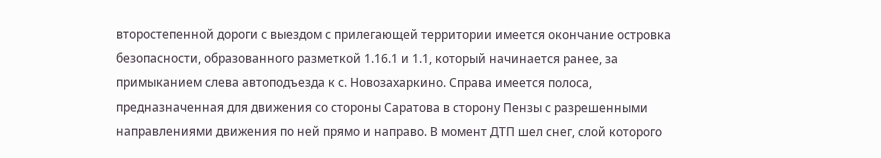второстепенной дороги с выездом с прилегающей территории имеется окончание островка безопасности, образованного разметкой 1.16.1 и 1.1, который начинается ранее, за примыканием слева автоподъезда к с. Новозахаркино. Справа имеется полоса, предназначенная для движения со стороны Саратова в сторону Пензы с разрешенными направлениями движения по ней прямо и направо. В момент ДТП шел снег, слой которого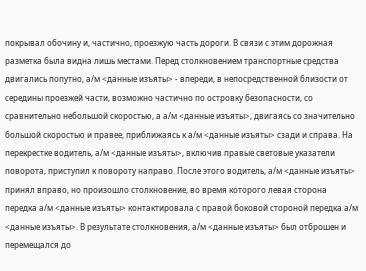покрывал обочину и, частично, проезжую часть дороги. В связи с этим дорожная разметка была видна лишь местами. Перед столкновением транспортные средства двигались попутно, а/м <данные изъяты> - впереди, в непосредственной близости от середины проезжей части, возможно частично по островку безопасности, со сравнительно небольшой скоростью, а а/м <данные изъяты>, двигаясь со значительно большой скоростью и правее, приближаясь к а/м <данные изъяты> сзади и справа. На перекрестке водитель, а/м <данные изъяты>, включив правые световые указатели поворота, приступил к повороту направо. После этого водитель, а/м <данные изъяты> принял вправо, но произошло столкновение, во время которого левая сторона передка а/м <данные изъяты> контактировала с правой боковой стороной передка а/м <данные изъяты>. В результате столкновения, а/м <данные изъяты> был отброшен и перемещался до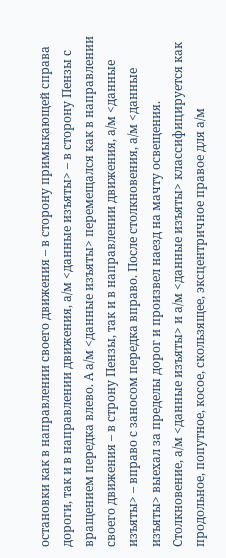остановки как в направлении своего движения – в сторону примыкающей справа дороги, так и в направлении движения, а/м <данные изъяты> – в сторону Пензы с вращением передка влево. А а/м <данные изъяты> перемещался как в направлении своего движения – в строну Пензы, так и в направлении движения, а/м <данные изъяты> – вправо с заносом передка вправо. После столкновения, а/м <данные изъяты> выехал за пределы дорог и произвел наезд на мачту освещения. Столкновение, а/м <данные изъяты> и а/м <данные изъяты> классифицируется как продольное, попутное, косое, скользящее, эксцентричное правое для а/м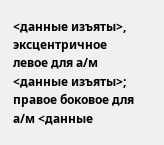<данные изъяты>, эксцентричное левое для а/м <данные изъяты>; правое боковое для а/м <данные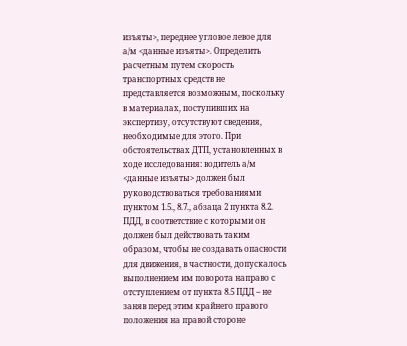изъяты>, переднее угловое левое для а/м <данные изъяты>. Определить расчетным путем скорость транспортных средств не представляется возможным, поскольку в материалах, поступивших на экспертизу, отсутствуют сведения, необходимые для этого. При обстоятельствах ДТП, установленных в ходе исследования: водитель а/м <данные изъяты> должен был руководствоваться требованиями пунктом 1.5., 8.7., абзаца 2 пункта 8.2. ПДД, в соответствие с которыми он должен был действовать таким образом, чтобы не создавать опасности для движения, в частности, допускалось выполнением им поворота направо с отступлением от пункта 8.5 ПДД – не заняв перед этим крайнего правого положения на правой стороне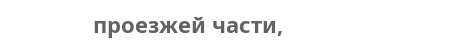проезжей части,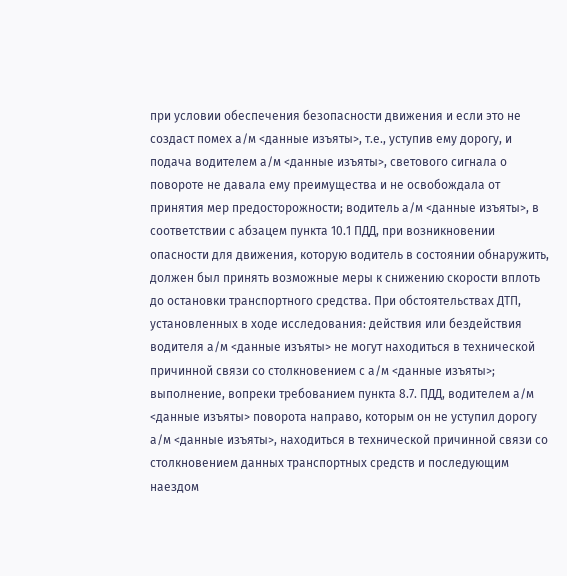при условии обеспечения безопасности движения и если это не создаст помех а/м <данные изъяты>, т.е., уступив ему дорогу, и подача водителем а/м <данные изъяты>, светового сигнала о повороте не давала ему преимущества и не освобождала от принятия мер предосторожности; водитель а/м <данные изъяты>, в соответствии с абзацем пункта 10.1 ПДД, при возникновении опасности для движения, которую водитель в состоянии обнаружить, должен был принять возможные меры к снижению скорости вплоть до остановки транспортного средства. При обстоятельствах ДТП, установленных в ходе исследования: действия или бездействия водителя а/м <данные изъяты> не могут находиться в технической причинной связи со столкновением с а/м <данные изъяты>; выполнение, вопреки требованием пункта 8.7. ПДД, водителем а/м <данные изъяты> поворота направо, которым он не уступил дорогу а/м <данные изъяты>, находиться в технической причинной связи со столкновением данных транспортных средств и последующим наездом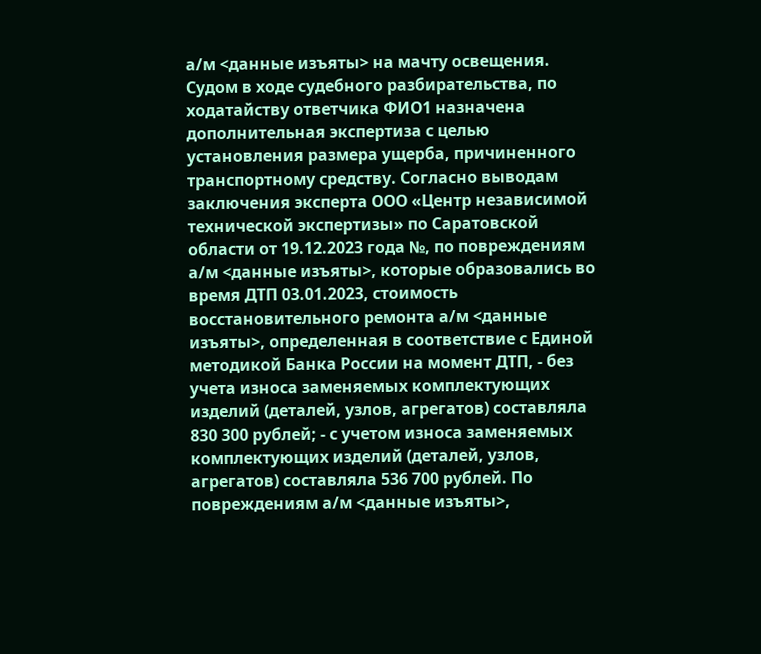а/м <данные изъяты> на мачту освещения. Судом в ходе судебного разбирательства, по ходатайству ответчика ФИО1 назначена дополнительная экспертиза с целью установления размера ущерба, причиненного транспортному средству. Согласно выводам заключения эксперта ООО «Центр независимой технической экспертизы» по Саратовской области от 19.12.2023 года №, по повреждениям а/м <данные изъяты>, которые образовались во время ДТП 03.01.2023, стоимость восстановительного ремонта а/м <данные изъяты>, определенная в соответствие с Единой методикой Банка России на момент ДТП, - без учета износа заменяемых комплектующих изделий (деталей, узлов, агрегатов) составляла 830 300 рублей; - с учетом износа заменяемых комплектующих изделий (деталей, узлов, агрегатов) составляла 536 700 рублей. По повреждениям а/м <данные изъяты>,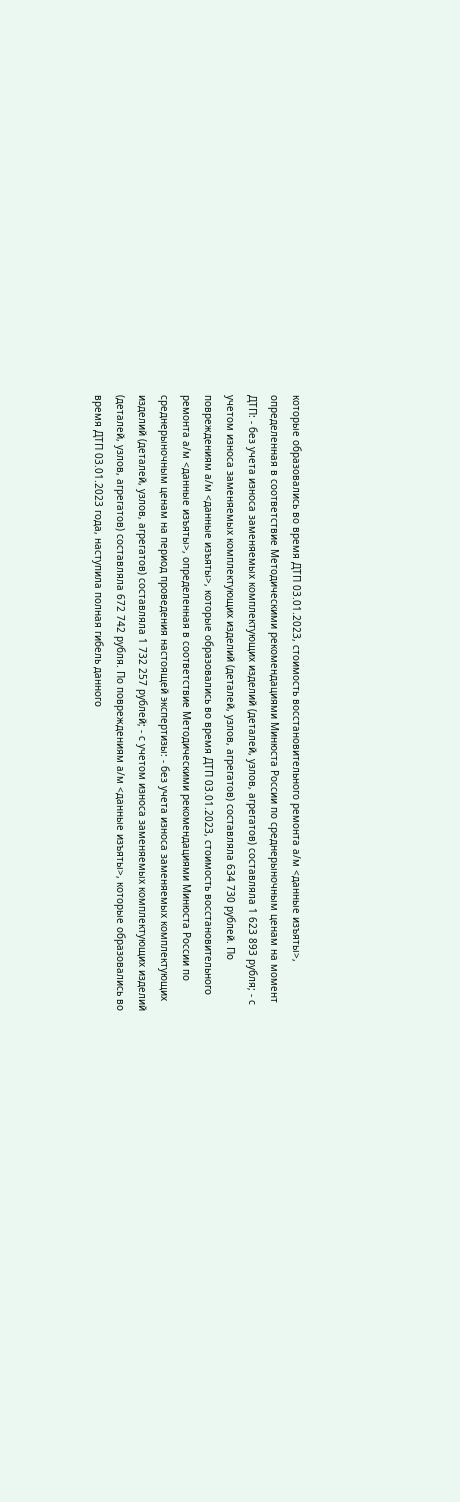которые образовались во время ДТП 03.01.2023, стоимость восстановительного ремонта а/м <данные изъяты>, определенная в соответствие Методическими рекомендациями Минюста России по среднерыночным ценам на момент ДТП: - без учета износа заменяемых комплектующих изделий (деталей, узлов, агрегатов) составляла 1 623 893 рубля; - с учетом износа заменяемых комплектующих изделий (деталей, узлов, агрегатов) составляла 634 730 рублей. По повреждениям а/м <данные изъяты>, которые образовались во время ДТП 03.01.2023, стоимость восстановительного ремонта а/м <данные изъяты>, определенная в соответствие Методическими рекомендациями Минюста России по среднерыночным ценам на период проведения настоящей экспертизы: - без учета износа заменяемых комплектующих изделий (деталей, узлов, агрегатов) составляла 1 732 257 рублей; - с учетом износа заменяемых комплектующих изделий (деталей, узлов, агрегатов) составляла 672 742 рубля. По повреждениям а/м <данные изъяты>, которые образовались во время ДТП 03.01.2023 года, наступила полная гибель данного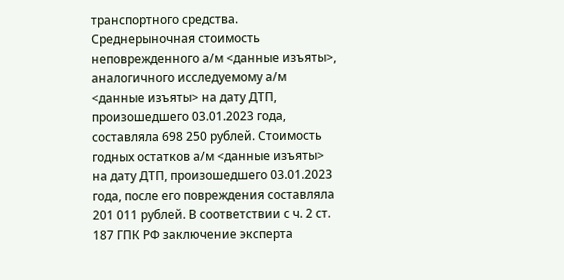транспортного средства. Среднерыночная стоимость неповрежденного а/м <данные изъяты>, аналогичного исследуемому а/м <данные изъяты> на дату ДТП, произошедшего 03.01.2023 года, составляла 698 250 рублей. Стоимость годных остатков а/м <данные изъяты> на дату ДТП, произошедшего 03.01.2023 года, после его повреждения составляла 201 011 рублей. В соответствии с ч. 2 ст. 187 ГПК РФ заключение эксперта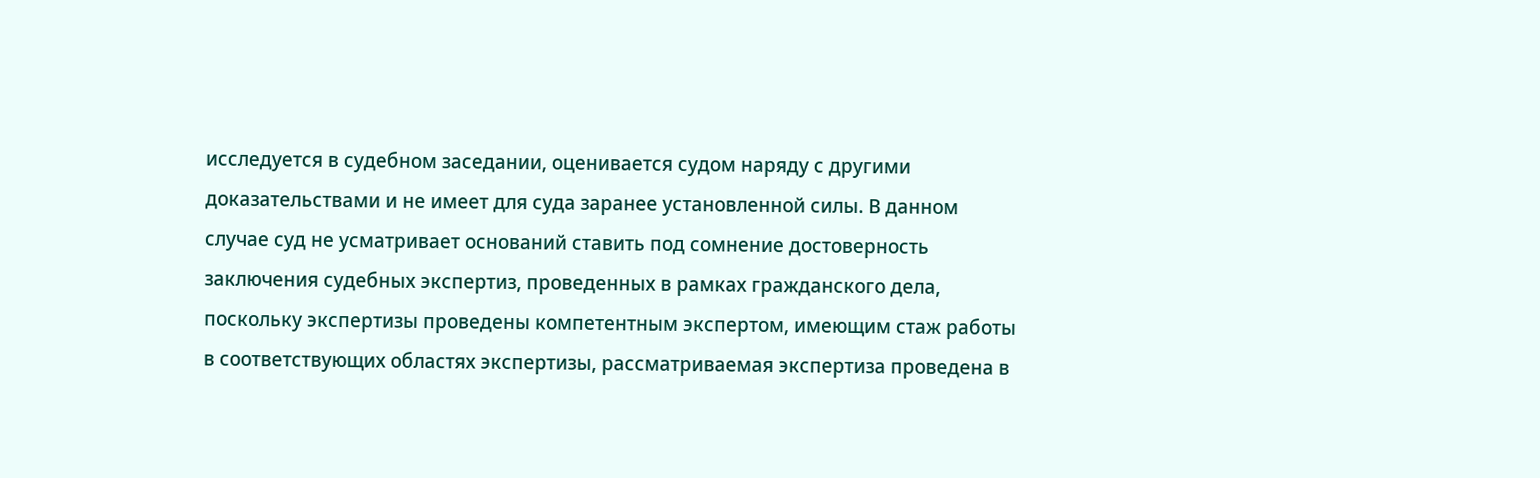исследуется в судебном заседании, оценивается судом наряду с другими доказательствами и не имеет для суда заранее установленной силы. В данном случае суд не усматривает оснований ставить под сомнение достоверность заключения судебных экспертиз, проведенных в рамках гражданского дела, поскольку экспертизы проведены компетентным экспертом, имеющим стаж работы в соответствующих областях экспертизы, рассматриваемая экспертиза проведена в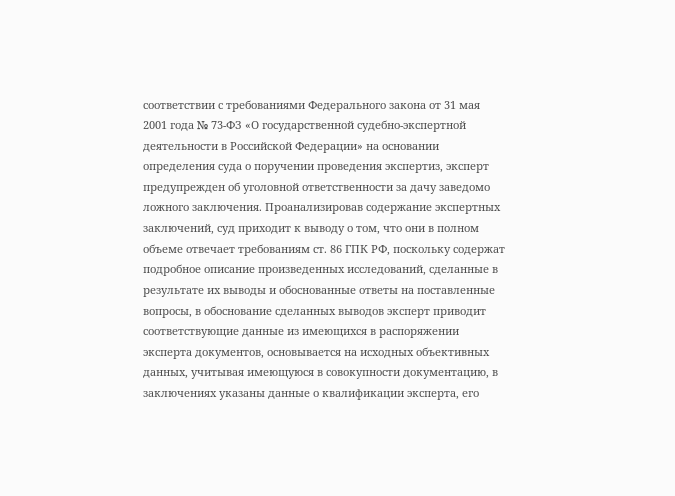соответствии с требованиями Федерального закона от 31 мая 2001 года № 73-ФЗ «О государственной судебно-экспертной деятельности в Российской Федерации» на основании определения суда о поручении проведения экспертиз, эксперт предупрежден об уголовной ответственности за дачу заведомо ложного заключения. Проанализировав содержание экспертных заключений, суд приходит к выводу о том, что они в полном объеме отвечает требованиям ст. 86 ГПК РФ, поскольку содержат подробное описание произведенных исследований, сделанные в результате их выводы и обоснованные ответы на поставленные вопросы, в обоснование сделанных выводов эксперт приводит соответствующие данные из имеющихся в распоряжении эксперта документов, основывается на исходных объективных данных, учитывая имеющуюся в совокупности документацию, в заключениях указаны данные о квалификации эксперта, его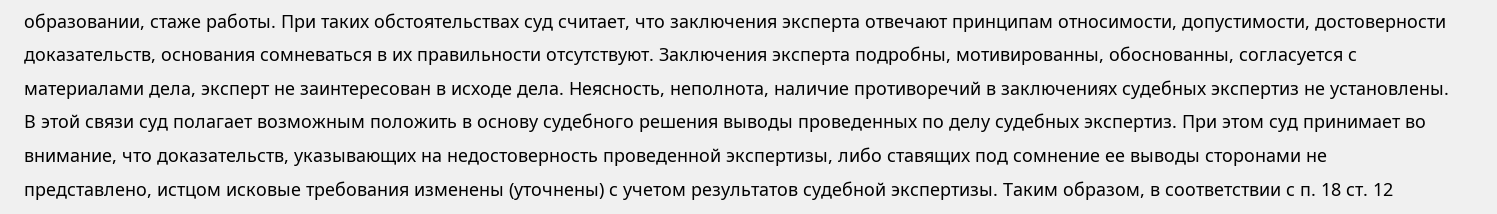образовании, стаже работы. При таких обстоятельствах суд считает, что заключения эксперта отвечают принципам относимости, допустимости, достоверности доказательств, основания сомневаться в их правильности отсутствуют. Заключения эксперта подробны, мотивированны, обоснованны, согласуется с материалами дела, эксперт не заинтересован в исходе дела. Неясность, неполнота, наличие противоречий в заключениях судебных экспертиз не установлены. В этой связи суд полагает возможным положить в основу судебного решения выводы проведенных по делу судебных экспертиз. При этом суд принимает во внимание, что доказательств, указывающих на недостоверность проведенной экспертизы, либо ставящих под сомнение ее выводы сторонами не представлено, истцом исковые требования изменены (уточнены) с учетом результатов судебной экспертизы. Таким образом, в соответствии с п. 18 ст. 12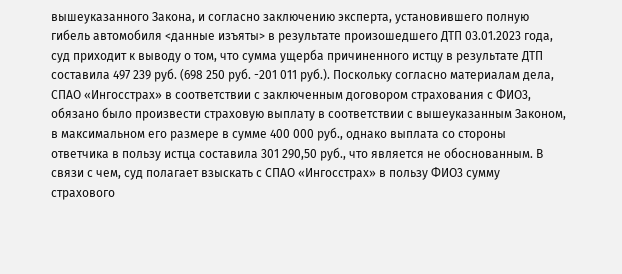вышеуказанного Закона, и согласно заключению эксперта, установившего полную гибель автомобиля <данные изъяты> в результате произошедшего ДТП 03.01.2023 года, суд приходит к выводу о том, что сумма ущерба причиненного истцу в результате ДТП составила 497 239 руб. (698 250 руб. -201 011 руб.). Поскольку согласно материалам дела, СПАО «Ингосстрах» в соответствии с заключенным договором страхования с ФИО3, обязано было произвести страховую выплату в соответствии с вышеуказанным Законом, в максимальном его размере в сумме 400 000 руб., однако выплата со стороны ответчика в пользу истца составила 301 290,50 руб., что является не обоснованным. В связи с чем, суд полагает взыскать с СПАО «Ингосстрах» в пользу ФИО3 сумму страхового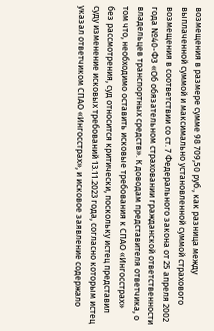возмещения в размере сумме 98 709,50 руб., как разница между выплаченной суммой и максимально установленной суммой страхового возмещения в соответствии со ст. 7 Федерального закона от 25 апреля 2002 года №40-ФЗ «Об обязательном страховании гражданской ответственности владельцев транспортных средств». К доводам представителя ответчика, о том что, необходимо оставить исковые требования к СПАО «Ингосстрах» без рассмотрения, суд относится критически, поскольку истец представил суду изменение исковых требований 13.11.2023 года, согласно которым истец указал ответчиком СПАО «Ингосстрах», и исковое заявление содержало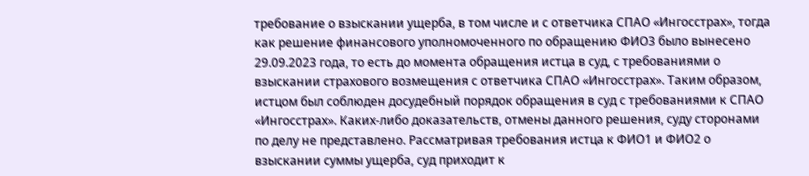требование о взыскании ущерба, в том числе и с ответчика СПАО «Ингосстрах», тогда как решение финансового уполномоченного по обращению ФИО3 было вынесено 29.09.2023 года, то есть до момента обращения истца в суд, с требованиями о взыскании страхового возмещения с ответчика СПАО «Ингосстрах». Таким образом, истцом был соблюден досудебный порядок обращения в суд с требованиями к СПАО «Ингосстрах». Каких-либо доказательств, отмены данного решения, суду сторонами по делу не представлено. Рассматривая требования истца к ФИО1 и ФИО2 о взыскании суммы ущерба, суд приходит к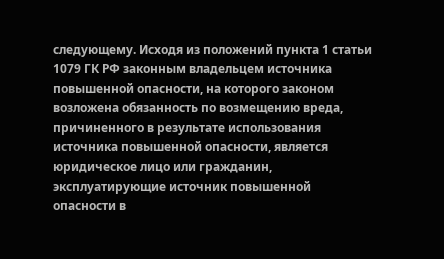следующему. Исходя из положений пункта 1 статьи 1079 ГК РФ законным владельцем источника повышенной опасности, на которого законом возложена обязанность по возмещению вреда, причиненного в результате использования источника повышенной опасности, является юридическое лицо или гражданин, эксплуатирующие источник повышенной опасности в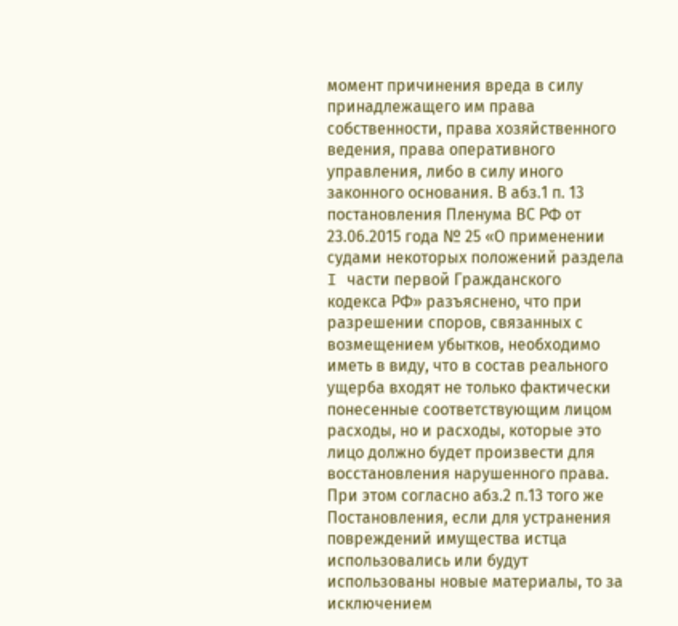момент причинения вреда в силу принадлежащего им права собственности, права хозяйственного ведения, права оперативного управления, либо в силу иного законного основания. В абз.1 п. 13 постановления Пленума ВС РФ от 23.06.2015 года № 25 «О применении судами некоторых положений раздела I части первой Гражданского кодекса РФ» разъяснено, что при разрешении споров, связанных с возмещением убытков, необходимо иметь в виду, что в состав реального ущерба входят не только фактически понесенные соответствующим лицом расходы, но и расходы, которые это лицо должно будет произвести для восстановления нарушенного права. При этом согласно абз.2 п.13 того же Постановления, если для устранения повреждений имущества истца использовались или будут использованы новые материалы, то за исключением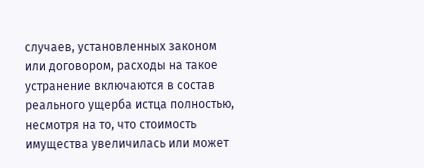случаев, установленных законом или договором, расходы на такое устранение включаются в состав реального ущерба истца полностью, несмотря на то, что стоимость имущества увеличилась или может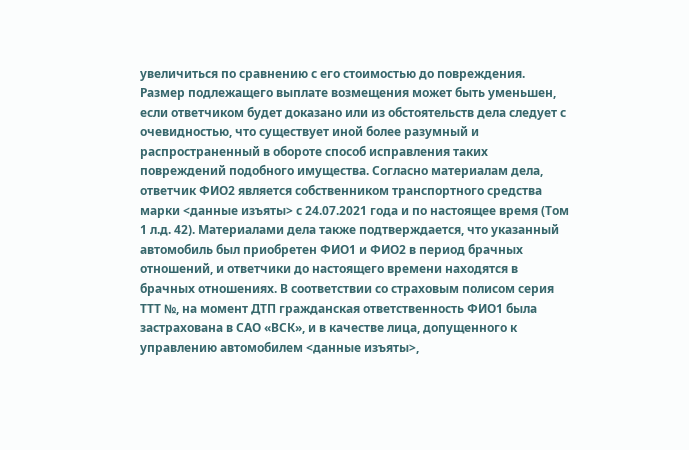увеличиться по сравнению с его стоимостью до повреждения. Размер подлежащего выплате возмещения может быть уменьшен, если ответчиком будет доказано или из обстоятельств дела следует с очевидностью, что существует иной более разумный и распространенный в обороте способ исправления таких повреждений подобного имущества. Согласно материалам дела, ответчик ФИО2 является собственником транспортного средства марки <данные изъяты> с 24.07.2021 года и по настоящее время (Том 1 л.д. 42). Материалами дела также подтверждается, что указанный автомобиль был приобретен ФИО1 и ФИО2 в период брачных отношений, и ответчики до настоящего времени находятся в брачных отношениях. В соответствии со страховым полисом серия ТТТ №, на момент ДТП гражданская ответственность ФИО1 была застрахована в САО «ВСК», и в качестве лица, допущенного к управлению автомобилем <данные изъяты>,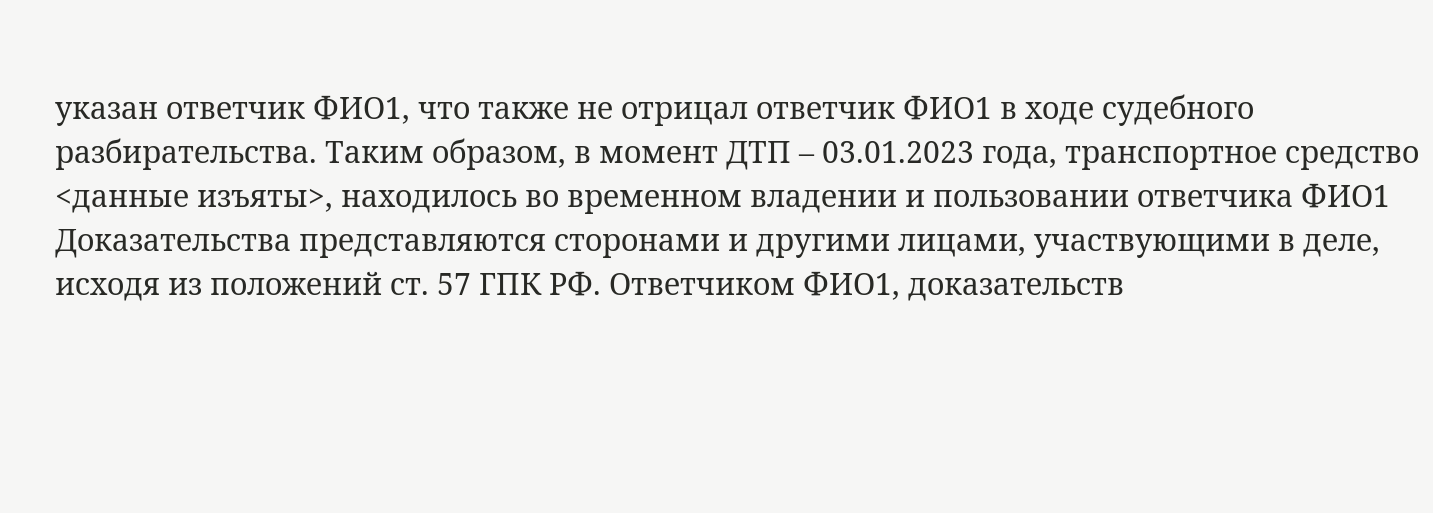указан ответчик ФИО1, что также не отрицал ответчик ФИО1 в ходе судебного разбирательства. Таким образом, в момент ДТП – 03.01.2023 года, транспортное средство <данные изъяты>, находилось во временном владении и пользовании ответчика ФИО1 Доказательства представляются сторонами и другими лицами, участвующими в деле, исходя из положений ст. 57 ГПК РФ. Ответчиком ФИО1, доказательств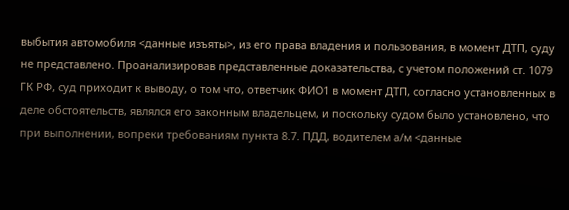выбытия автомобиля <данные изъяты>, из его права владения и пользования, в момент ДТП, суду не представлено. Проанализировав представленные доказательства, с учетом положений ст. 1079 ГК РФ, суд приходит к выводу, о том что, ответчик ФИО1 в момент ДТП, согласно установленных в деле обстоятельств, являлся его законным владельцем, и поскольку судом было установлено, что при выполнении, вопреки требованиям пункта 8.7. ПДД, водителем а/м <данные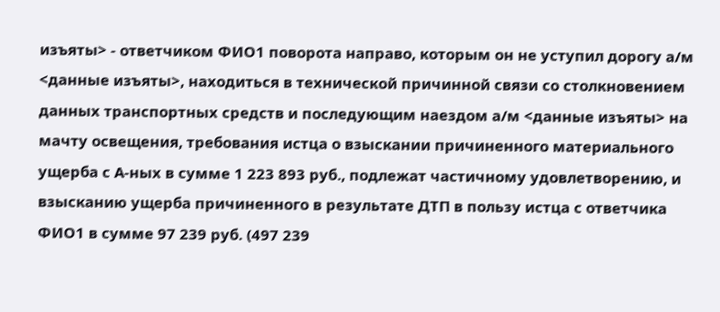изъяты> - ответчиком ФИО1 поворота направо, которым он не уступил дорогу а/м <данные изъяты>, находиться в технической причинной связи со столкновением данных транспортных средств и последующим наездом а/м <данные изъяты> на мачту освещения, требования истца о взыскании причиненного материального ущерба с А-ных в сумме 1 223 893 руб., подлежат частичному удовлетворению, и взысканию ущерба причиненного в результате ДТП в пользу истца с ответчика ФИО1 в сумме 97 239 руб. (497 239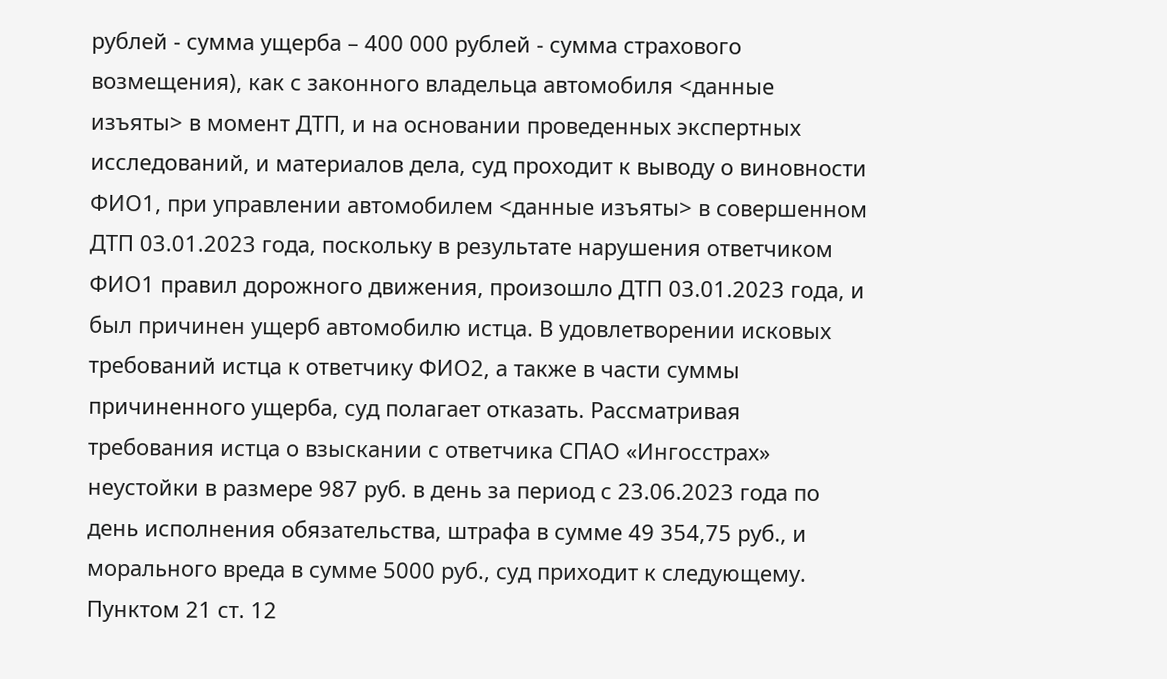рублей - сумма ущерба – 400 000 рублей - сумма страхового возмещения), как с законного владельца автомобиля <данные изъяты> в момент ДТП, и на основании проведенных экспертных исследований, и материалов дела, суд проходит к выводу о виновности ФИО1, при управлении автомобилем <данные изъяты> в совершенном ДТП 03.01.2023 года, поскольку в результате нарушения ответчиком ФИО1 правил дорожного движения, произошло ДТП 03.01.2023 года, и был причинен ущерб автомобилю истца. В удовлетворении исковых требований истца к ответчику ФИО2, а также в части суммы причиненного ущерба, суд полагает отказать. Рассматривая требования истца о взыскании с ответчика СПАО «Ингосстрах» неустойки в размере 987 руб. в день за период с 23.06.2023 года по день исполнения обязательства, штрафа в сумме 49 354,75 руб., и морального вреда в сумме 5000 руб., суд приходит к следующему. Пунктом 21 ст. 12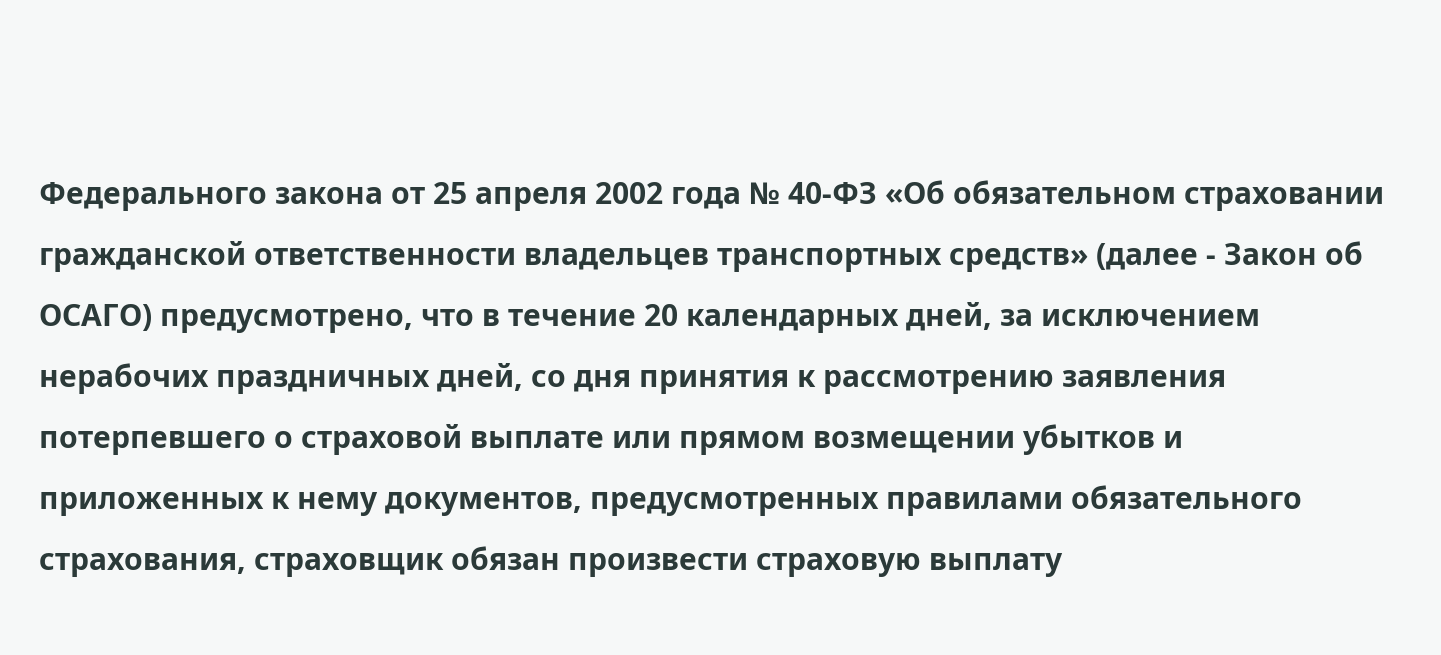Федерального закона от 25 апреля 2002 года № 40-ФЗ «Об обязательном страховании гражданской ответственности владельцев транспортных средств» (далее - Закон об ОСАГО) предусмотрено, что в течение 20 календарных дней, за исключением нерабочих праздничных дней, со дня принятия к рассмотрению заявления потерпевшего о страховой выплате или прямом возмещении убытков и приложенных к нему документов, предусмотренных правилами обязательного страхования, страховщик обязан произвести страховую выплату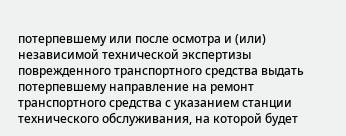потерпевшему или после осмотра и (или) независимой технической экспертизы поврежденного транспортного средства выдать потерпевшему направление на ремонт транспортного средства с указанием станции технического обслуживания, на которой будет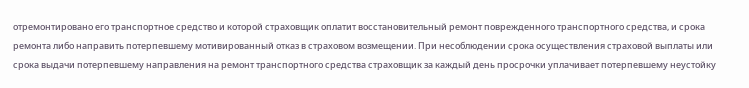отремонтировано его транспортное средство и которой страховщик оплатит восстановительный ремонт поврежденного транспортного средства, и срока ремонта либо направить потерпевшему мотивированный отказ в страховом возмещении. При несоблюдении срока осуществления страховой выплаты или срока выдачи потерпевшему направления на ремонт транспортного средства страховщик за каждый день просрочки уплачивает потерпевшему неустойку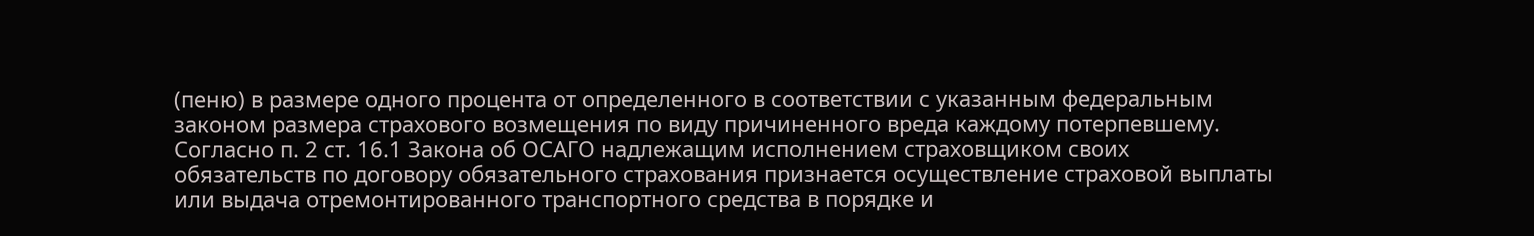(пеню) в размере одного процента от определенного в соответствии с указанным федеральным законом размера страхового возмещения по виду причиненного вреда каждому потерпевшему. Согласно п. 2 ст. 16.1 Закона об ОСАГО надлежащим исполнением страховщиком своих обязательств по договору обязательного страхования признается осуществление страховой выплаты или выдача отремонтированного транспортного средства в порядке и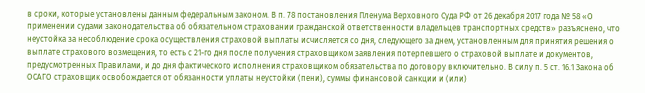в сроки, которые установлены данным федеральным законом. В п. 78 постановления Пленума Верховного Суда РФ от 26 декабря 2017 года № 58 «О применении судами законодательства об обязательном страховании гражданской ответственности владельцев транспортных средств» разъяснено, что неустойка за несоблюдение срока осуществления страховой выплаты исчисляется со дня, следующего за днем, установленным для принятия решения о выплате страхового возмещения, то есть с 21-го дня после получения страховщиком заявления потерпевшего о страховой выплате и документов, предусмотренных Правилами, и до дня фактического исполнения страховщиком обязательства по договору включительно. В силу п. 5 ст. 16.1 Закона об ОСАГО страховщик освобождается от обязанности уплаты неустойки (пени), суммы финансовой санкции и (или)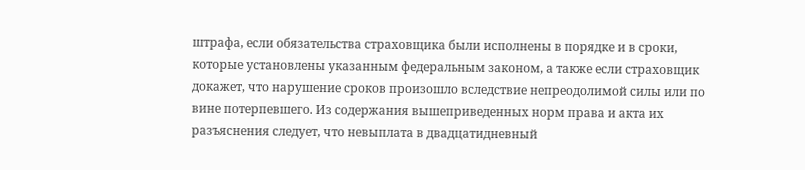штрафа, если обязательства страховщика были исполнены в порядке и в сроки, которые установлены указанным федеральным законом, а также если страховщик докажет, что нарушение сроков произошло вследствие непреодолимой силы или по вине потерпевшего. Из содержания вышеприведенных норм права и акта их разъяснения следует, что невыплата в двадцатидневный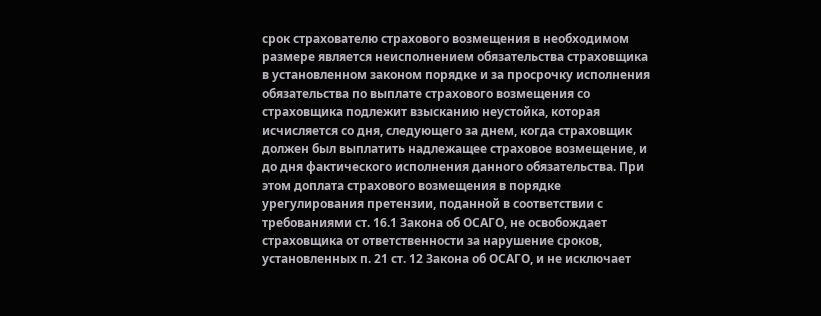срок страхователю страхового возмещения в необходимом размере является неисполнением обязательства страховщика в установленном законом порядке и за просрочку исполнения обязательства по выплате страхового возмещения со страховщика подлежит взысканию неустойка, которая исчисляется со дня, следующего за днем, когда страховщик должен был выплатить надлежащее страховое возмещение, и до дня фактического исполнения данного обязательства. При этом доплата страхового возмещения в порядке урегулирования претензии, поданной в соответствии с требованиями ст. 16.1 Закона об ОСАГО, не освобождает страховщика от ответственности за нарушение сроков, установленных п. 21 ст. 12 Закона об ОСАГО, и не исключает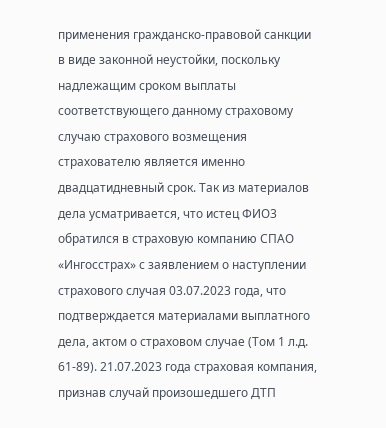применения гражданско-правовой санкции в виде законной неустойки, поскольку надлежащим сроком выплаты соответствующего данному страховому случаю страхового возмещения страхователю является именно двадцатидневный срок. Так из материалов дела усматривается, что истец ФИО3 обратился в страховую компанию СПАО «Ингосстрах» с заявлением о наступлении страхового случая 03.07.2023 года, что подтверждается материалами выплатного дела, актом о страховом случае (Том 1 л.д. 61-89). 21.07.2023 года страховая компания, признав случай произошедшего ДТП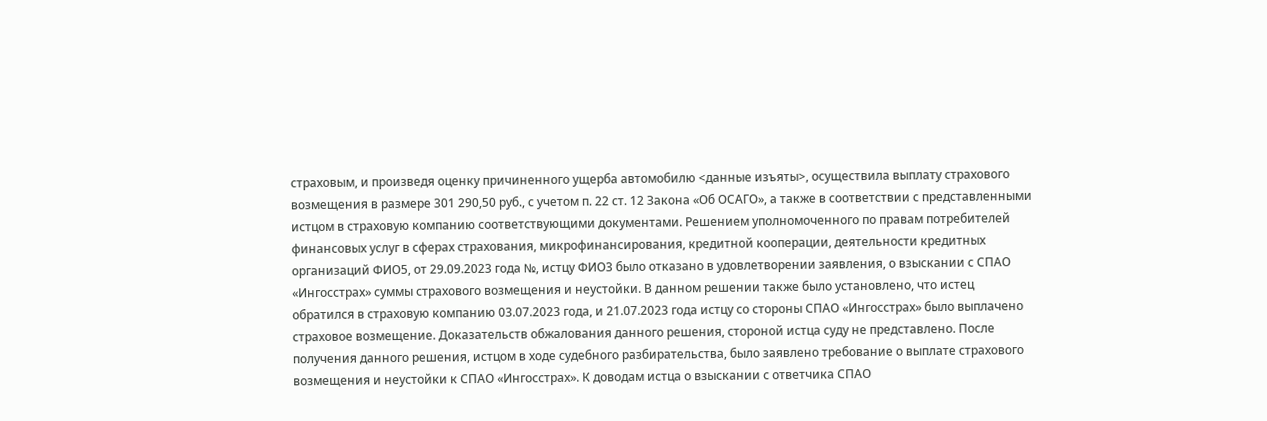страховым, и произведя оценку причиненного ущерба автомобилю <данные изъяты>, осуществила выплату страхового возмещения в размере 301 290,50 руб., с учетом п. 22 ст. 12 Закона «Об ОСАГО», а также в соответствии с представленными истцом в страховую компанию соответствующими документами. Решением уполномоченного по правам потребителей финансовых услуг в сферах страхования, микрофинансирования, кредитной кооперации, деятельности кредитных организаций ФИО5, от 29.09.2023 года №, истцу ФИО3 было отказано в удовлетворении заявления, о взыскании с СПАО «Ингосстрах» суммы страхового возмещения и неустойки. В данном решении также было установлено, что истец обратился в страховую компанию 03.07.2023 года, и 21.07.2023 года истцу со стороны СПАО «Ингосстрах» было выплачено страховое возмещение. Доказательств обжалования данного решения, стороной истца суду не представлено. После получения данного решения, истцом в ходе судебного разбирательства, было заявлено требование о выплате страхового возмещения и неустойки к СПАО «Ингосстрах». К доводам истца о взыскании с ответчика СПАО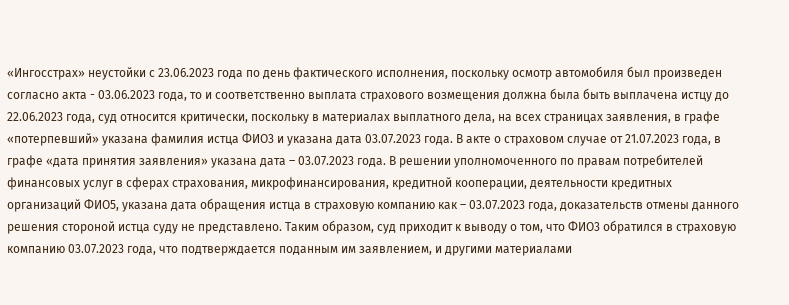«Ингосстрах» неустойки с 23.06.2023 года по день фактического исполнения, поскольку осмотр автомобиля был произведен согласно акта - 03.06.2023 года, то и соответственно выплата страхового возмещения должна была быть выплачена истцу до 22.06.2023 года, суд относится критически, поскольку в материалах выплатного дела, на всех страницах заявления, в графе «потерпевший» указана фамилия истца ФИО3 и указана дата 03.07.2023 года. В акте о страховом случае от 21.07.2023 года, в графе «дата принятия заявления» указана дата – 03.07.2023 года. В решении уполномоченного по правам потребителей финансовых услуг в сферах страхования, микрофинансирования, кредитной кооперации, деятельности кредитных организаций ФИО5, указана дата обращения истца в страховую компанию как – 03.07.2023 года, доказательств отмены данного решения стороной истца суду не представлено. Таким образом, суд приходит к выводу о том, что ФИО3 обратился в страховую компанию 03.07.2023 года, что подтверждается поданным им заявлением, и другими материалами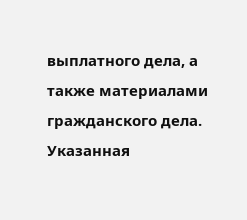выплатного дела, а также материалами гражданского дела. Указанная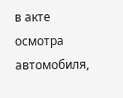в акте осмотра автомобиля,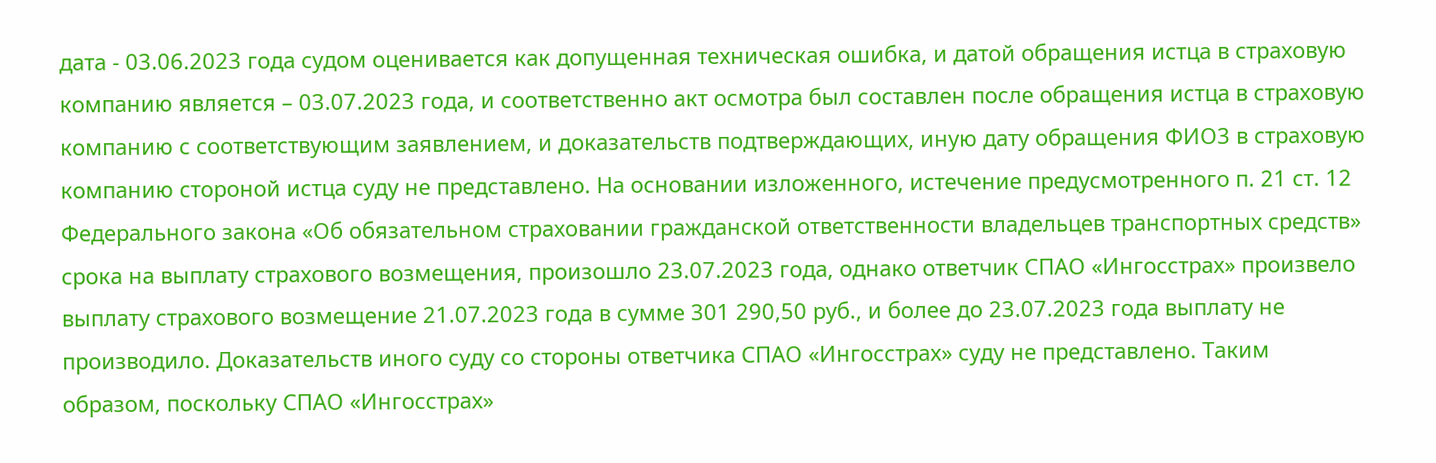дата - 03.06.2023 года судом оценивается как допущенная техническая ошибка, и датой обращения истца в страховую компанию является – 03.07.2023 года, и соответственно акт осмотра был составлен после обращения истца в страховую компанию с соответствующим заявлением, и доказательств подтверждающих, иную дату обращения ФИО3 в страховую компанию стороной истца суду не представлено. На основании изложенного, истечение предусмотренного п. 21 ст. 12 Федерального закона «Об обязательном страховании гражданской ответственности владельцев транспортных средств» срока на выплату страхового возмещения, произошло 23.07.2023 года, однако ответчик СПАО «Ингосстрах» произвело выплату страхового возмещение 21.07.2023 года в сумме 301 290,50 руб., и более до 23.07.2023 года выплату не производило. Доказательств иного суду со стороны ответчика СПАО «Ингосстрах» суду не представлено. Таким образом, поскольку СПАО «Ингосстрах»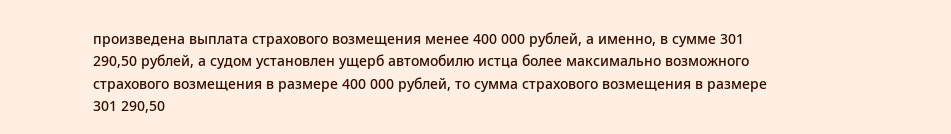произведена выплата страхового возмещения менее 400 000 рублей, а именно, в сумме 301 290,50 рублей, а судом установлен ущерб автомобилю истца более максимально возможного страхового возмещения в размере 400 000 рублей, то сумма страхового возмещения в размере 301 290,50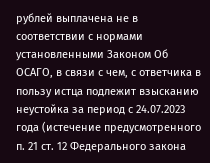рублей выплачена не в соответствии с нормами установленными Законом Об ОСАГО, в связи с чем, с ответчика в пользу истца подлежит взысканию неустойка за период с 24.07.2023 года (истечение предусмотренного п. 21 ст. 12 Федерального закона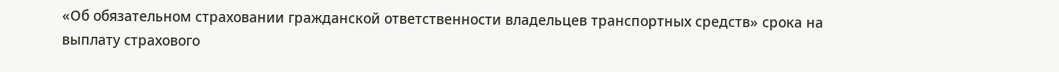«Об обязательном страховании гражданской ответственности владельцев транспортных средств» срока на выплату страхового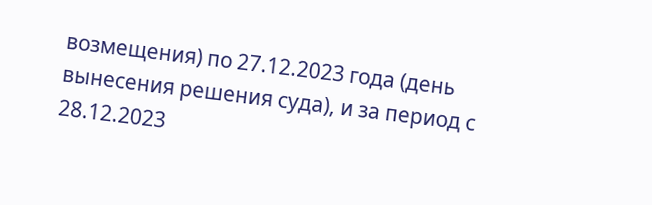возмещения) по 27.12.2023 года (день вынесения решения суда), и за период с 28.12.2023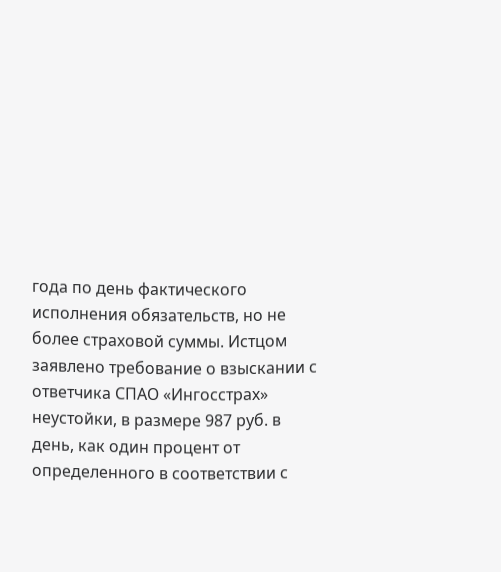года по день фактического исполнения обязательств, но не более страховой суммы. Истцом заявлено требование о взыскании с ответчика СПАО «Ингосстрах» неустойки, в размере 987 руб. в день, как один процент от определенного в соответствии с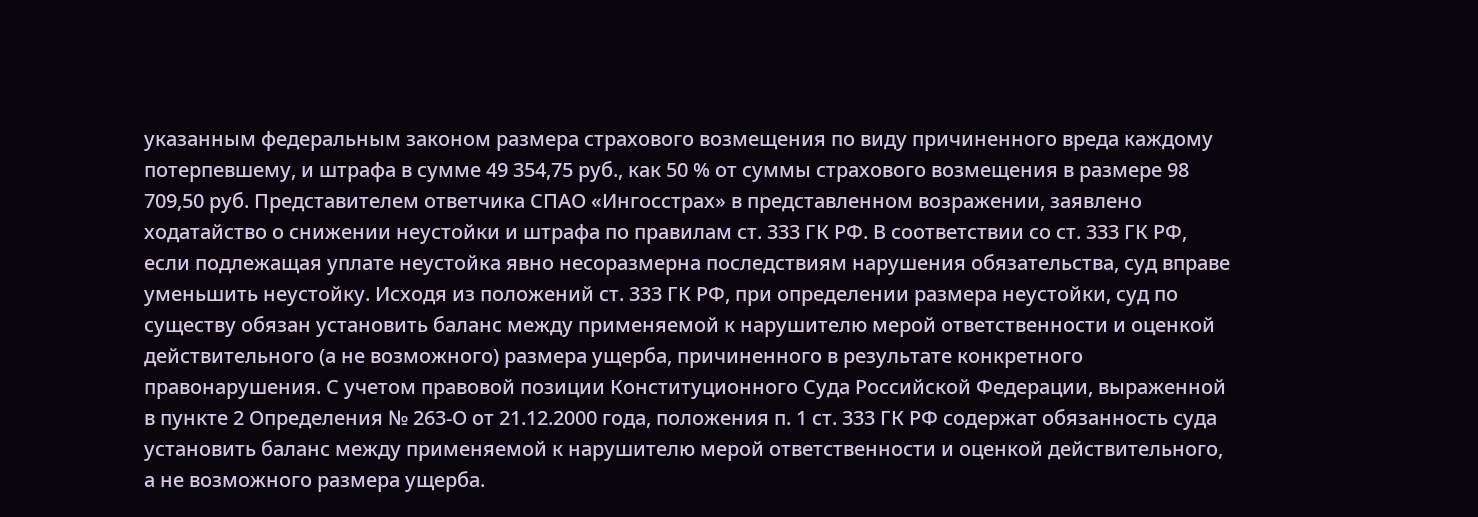указанным федеральным законом размера страхового возмещения по виду причиненного вреда каждому потерпевшему, и штрафа в сумме 49 354,75 руб., как 50 % от суммы страхового возмещения в размере 98 709,50 руб. Представителем ответчика СПАО «Ингосстрах» в представленном возражении, заявлено ходатайство о снижении неустойки и штрафа по правилам ст. 333 ГК РФ. В соответствии со ст. 333 ГК РФ, если подлежащая уплате неустойка явно несоразмерна последствиям нарушения обязательства, суд вправе уменьшить неустойку. Исходя из положений ст. 333 ГК РФ, при определении размера неустойки, суд по существу обязан установить баланс между применяемой к нарушителю мерой ответственности и оценкой действительного (а не возможного) размера ущерба, причиненного в результате конкретного правонарушения. С учетом правовой позиции Конституционного Суда Российской Федерации, выраженной в пункте 2 Определения № 263-О от 21.12.2000 года, положения п. 1 ст. 333 ГК РФ содержат обязанность суда установить баланс между применяемой к нарушителю мерой ответственности и оценкой действительного, а не возможного размера ущерба.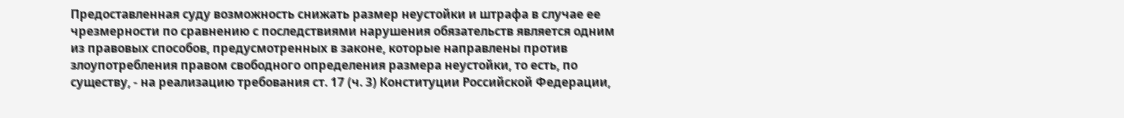Предоставленная суду возможность снижать размер неустойки и штрафа в случае ее чрезмерности по сравнению с последствиями нарушения обязательств является одним из правовых способов, предусмотренных в законе, которые направлены против злоупотребления правом свободного определения размера неустойки, то есть, по существу, - на реализацию требования ст. 17 (ч. 3) Конституции Российской Федерации,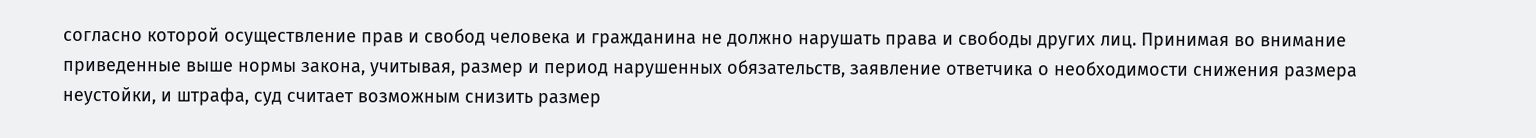согласно которой осуществление прав и свобод человека и гражданина не должно нарушать права и свободы других лиц. Принимая во внимание приведенные выше нормы закона, учитывая, размер и период нарушенных обязательств, заявление ответчика о необходимости снижения размера неустойки, и штрафа, суд считает возможным снизить размер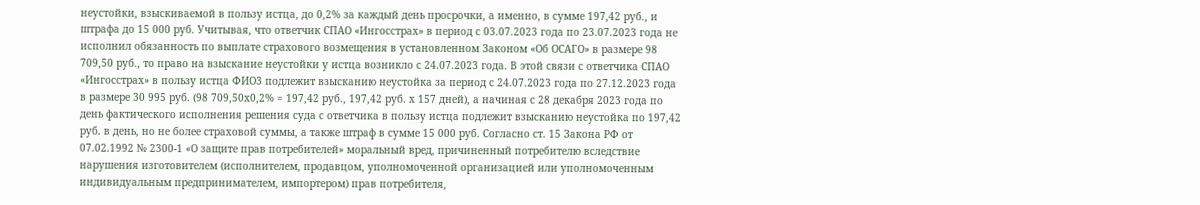неустойки, взыскиваемой в пользу истца, до 0,2% за каждый день просрочки, а именно, в сумме 197,42 руб., и штрафа до 15 000 руб. Учитывая, что ответчик СПАО «Ингосстрах» в период с 03.07.2023 года по 23.07.2023 года не исполнил обязанность по выплате страхового возмещения в установленном Законом «Об ОСАГО» в размере 98 709,50 руб., то право на взыскание неустойки у истца возникло с 24.07.2023 года. В этой связи с ответчика СПАО «Ингосстрах» в пользу истца ФИО3 подлежит взысканию неустойка за период с 24.07.2023 года по 27.12.2023 года в размере 30 995 руб. (98 709,50х0,2% = 197,42 руб., 197,42 руб. х 157 дней), а начиная с 28 декабря 2023 года по день фактического исполнения решения суда с ответчика в пользу истца подлежит взысканию неустойка по 197,42 руб. в день, но не более страховой суммы, а также штраф в сумме 15 000 руб. Согласно ст. 15 Закона РФ от 07.02.1992 № 2300-1 «О защите прав потребителей» моральный вред, причиненный потребителю вследствие нарушения изготовителем (исполнителем, продавцом, уполномоченной организацией или уполномоченным индивидуальным предпринимателем, импортером) прав потребителя,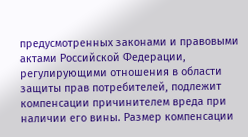предусмотренных законами и правовыми актами Российской Федерации, регулирующими отношения в области защиты прав потребителей, подлежит компенсации причинителем вреда при наличии его вины. Размер компенсации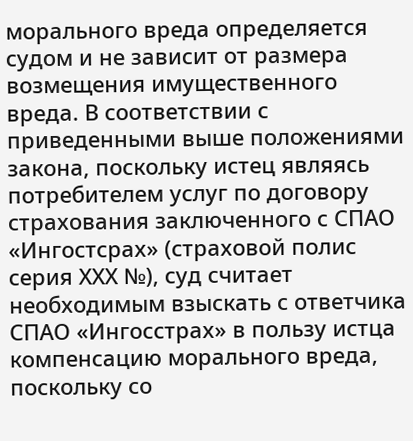морального вреда определяется судом и не зависит от размера возмещения имущественного вреда. В соответствии с приведенными выше положениями закона, поскольку истец являясь потребителем услуг по договору страхования заключенного с СПАО «Ингостсрах» (страховой полис серия ХХХ №), суд считает необходимым взыскать с ответчика СПАО «Ингосстрах» в пользу истца компенсацию морального вреда, поскольку со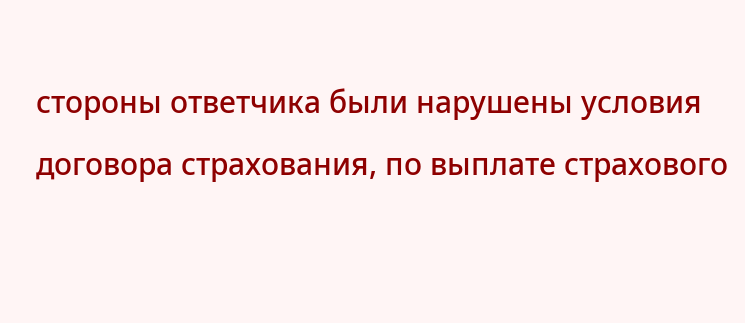стороны ответчика были нарушены условия договора страхования, по выплате страхового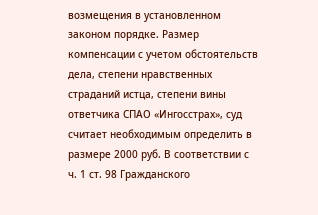возмещения в установленном законом порядке. Размер компенсации с учетом обстоятельств дела, степени нравственных страданий истца, степени вины ответчика СПАО «Ингосстрах», суд считает необходимым определить в размере 2000 руб. В соответствии с ч. 1 ст. 98 Гражданского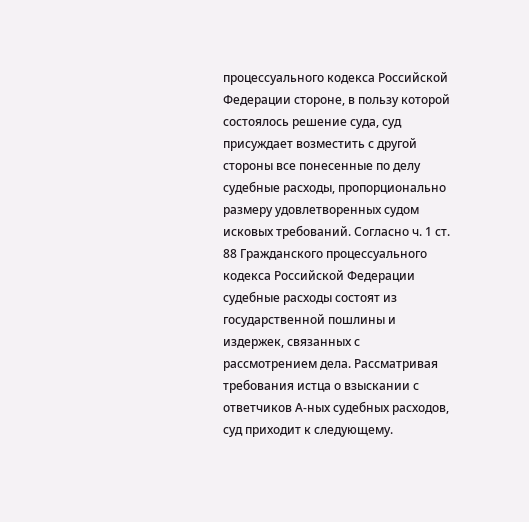процессуального кодекса Российской Федерации стороне, в пользу которой состоялось решение суда, суд присуждает возместить с другой стороны все понесенные по делу судебные расходы, пропорционально размеру удовлетворенных судом исковых требований. Согласно ч. 1 ст. 88 Гражданского процессуального кодекса Российской Федерации судебные расходы состоят из государственной пошлины и издержек, связанных с рассмотрением дела. Рассматривая требования истца о взыскании с ответчиков А-ных судебных расходов, суд приходит к следующему.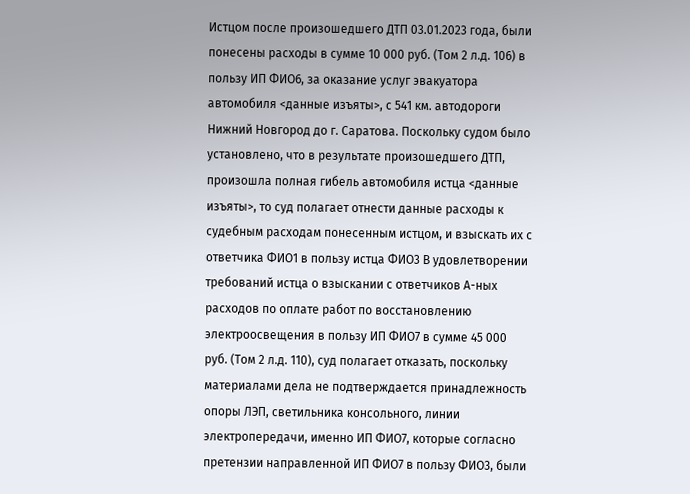Истцом после произошедшего ДТП 03.01.2023 года, были понесены расходы в сумме 10 000 руб. (Том 2 л.д. 106) в пользу ИП ФИО6, за оказание услуг эвакуатора автомобиля <данные изъяты>, с 541 км. автодороги Нижний Новгород до г. Саратова. Поскольку судом было установлено, что в результате произошедшего ДТП, произошла полная гибель автомобиля истца <данные изъяты>, то суд полагает отнести данные расходы к судебным расходам понесенным истцом, и взыскать их с ответчика ФИО1 в пользу истца ФИО3 В удовлетворении требований истца о взыскании с ответчиков А-ных расходов по оплате работ по восстановлению электроосвещения в пользу ИП ФИО7 в сумме 45 000 руб. (Том 2 л.д. 110), суд полагает отказать, поскольку материалами дела не подтверждается принадлежность опоры ЛЭП, светильника консольного, линии электропередачи, именно ИП ФИО7, которые согласно претензии направленной ИП ФИО7 в пользу ФИО3, были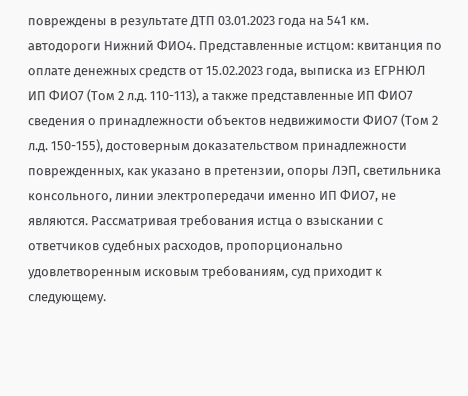повреждены в результате ДТП 03.01.2023 года на 541 км. автодороги Нижний ФИО4. Представленные истцом: квитанция по оплате денежных средств от 15.02.2023 года, выписка из ЕГРНЮЛ ИП ФИО7 (Том 2 л.д. 110-113), а также представленные ИП ФИО7 сведения о принадлежности объектов недвижимости ФИО7 (Том 2 л.д. 150-155), достоверным доказательством принадлежности поврежденных, как указано в претензии, опоры ЛЭП, светильника консольного, линии электропередачи именно ИП ФИО7, не являются. Рассматривая требования истца о взыскании с ответчиков судебных расходов, пропорционально удовлетворенным исковым требованиям, суд приходит к следующему.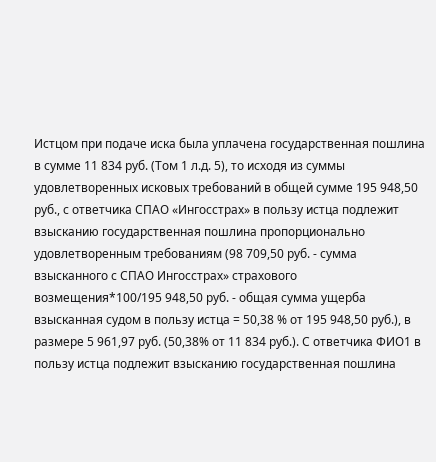Истцом при подаче иска была уплачена государственная пошлина в сумме 11 834 руб. (Том 1 л.д. 5), то исходя из суммы удовлетворенных исковых требований в общей сумме 195 948,50 руб., с ответчика СПАО «Ингосстрах» в пользу истца подлежит взысканию государственная пошлина пропорционально удовлетворенным требованиям (98 709,50 руб. - сумма взысканного с СПАО Ингосстрах» страхового возмещения*100/195 948,50 руб. - общая сумма ущерба взысканная судом в пользу истца = 50,38 % от 195 948,50 руб.), в размере 5 961,97 руб. (50,38% от 11 834 руб.). С ответчика ФИО1 в пользу истца подлежит взысканию государственная пошлина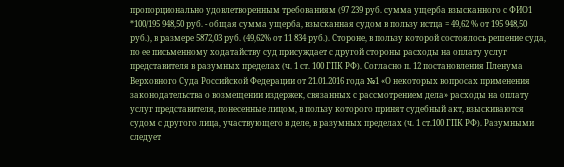пропорционально удовлетворенным требованиям (97 239 руб. сумма ущерба взысканного с ФИО1 *100/195 948,50 руб. - общая сумма ущерба, взысканная судом в пользу истца = 49,62 % от 195 948,50 руб.), в размере 5872,03 руб. (49,62% от 11 834 руб.). Стороне, в пользу которой состоялось решение суда, по ее письменному ходатайству суд присуждает с другой стороны расходы на оплату услуг представителя в разумных пределах (ч. 1 ст. 100 ГПК РФ). Согласно п. 12 постановления Пленума Верховного Суда Российской Федерации от 21.01.2016 года №1 «О некоторых вопросах применения законодательства о возмещении издержек, связанных с рассмотрением дела» расходы на оплату услуг представителя, понесенные лицом, в пользу которого принят судебный акт, взыскиваются судом с другого лица, участвующего в деле, в разумных пределах (ч. 1 ст.100 ГПК РФ). Разумными следует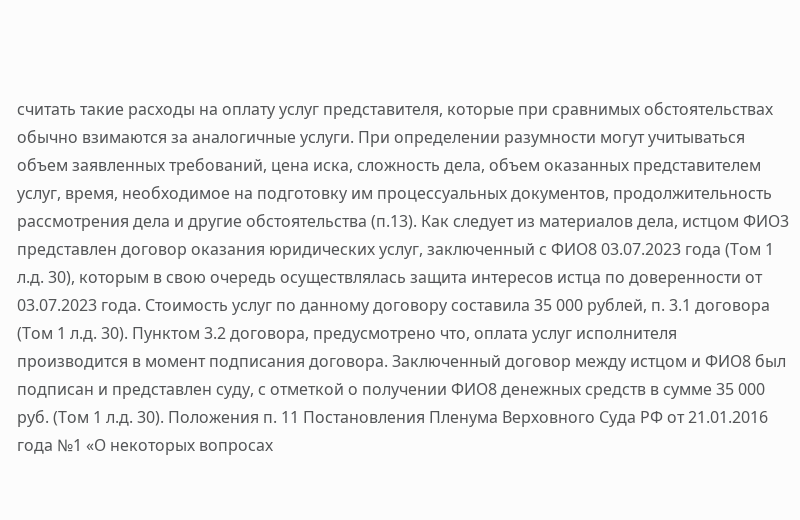считать такие расходы на оплату услуг представителя, которые при сравнимых обстоятельствах обычно взимаются за аналогичные услуги. При определении разумности могут учитываться объем заявленных требований, цена иска, сложность дела, объем оказанных представителем услуг, время, необходимое на подготовку им процессуальных документов, продолжительность рассмотрения дела и другие обстоятельства (п.13). Как следует из материалов дела, истцом ФИО3 представлен договор оказания юридических услуг, заключенный с ФИО8 03.07.2023 года (Том 1 л.д. 30), которым в свою очередь осуществлялась защита интересов истца по доверенности от 03.07.2023 года. Стоимость услуг по данному договору составила 35 000 рублей, п. 3.1 договора (Том 1 л.д. 30). Пунктом 3.2 договора, предусмотрено что, оплата услуг исполнителя производится в момент подписания договора. Заключенный договор между истцом и ФИО8 был подписан и представлен суду, с отметкой о получении ФИО8 денежных средств в сумме 35 000 руб. (Том 1 л.д. 30). Положения п. 11 Постановления Пленума Верховного Суда РФ от 21.01.2016 года №1 «О некоторых вопросах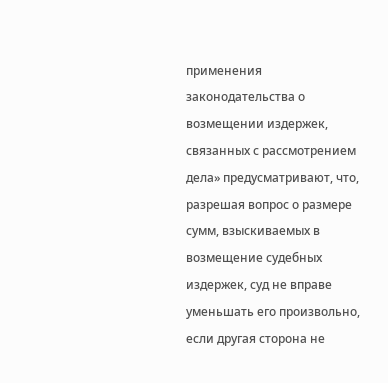применения законодательства о возмещении издержек, связанных с рассмотрением дела» предусматривают, что, разрешая вопрос о размере сумм, взыскиваемых в возмещение судебных издержек, суд не вправе уменьшать его произвольно, если другая сторона не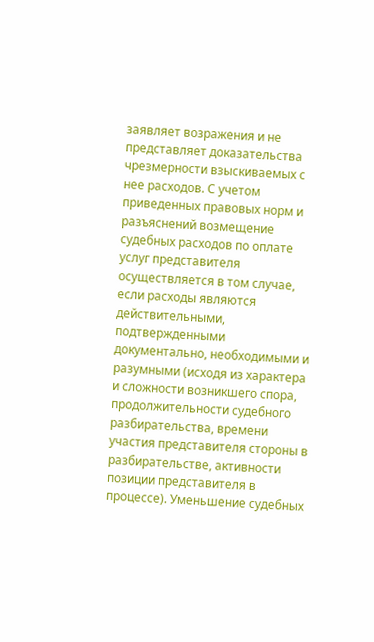заявляет возражения и не представляет доказательства чрезмерности взыскиваемых с нее расходов. С учетом приведенных правовых норм и разъяснений возмещение судебных расходов по оплате услуг представителя осуществляется в том случае, если расходы являются действительными, подтвержденными документально, необходимыми и разумными (исходя из характера и сложности возникшего спора, продолжительности судебного разбирательства, времени участия представителя стороны в разбирательстве, активности позиции представителя в процессе). Уменьшение судебных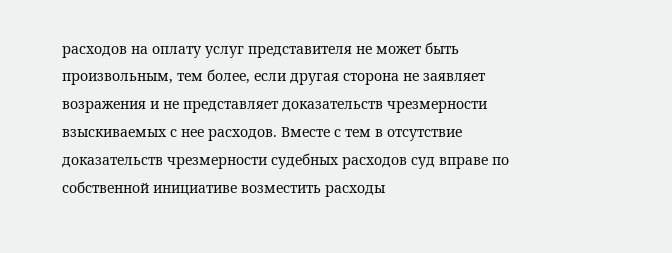расходов на оплату услуг представителя не может быть произвольным, тем более, если другая сторона не заявляет возражения и не представляет доказательств чрезмерности взыскиваемых с нее расходов. Вместе с тем в отсутствие доказательств чрезмерности судебных расходов суд вправе по собственной инициативе возместить расходы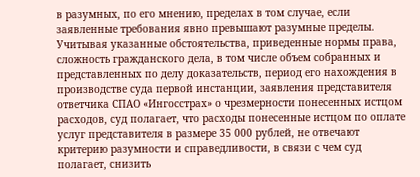в разумных, по его мнению, пределах в том случае, если заявленные требования явно превышают разумные пределы. Учитывая указанные обстоятельства, приведенные нормы права, сложность гражданского дела, в том числе объем собранных и представленных по делу доказательств, период его нахождения в производстве суда первой инстанции, заявления представителя ответчика СПАО «Ингосстрах» о чрезмерности понесенных истцом расходов, суд полагает, что расходы понесенные истцом по оплате услуг представителя в размере 35 000 рублей, не отвечают критерию разумности и справедливости, в связи с чем суд полагает, снизить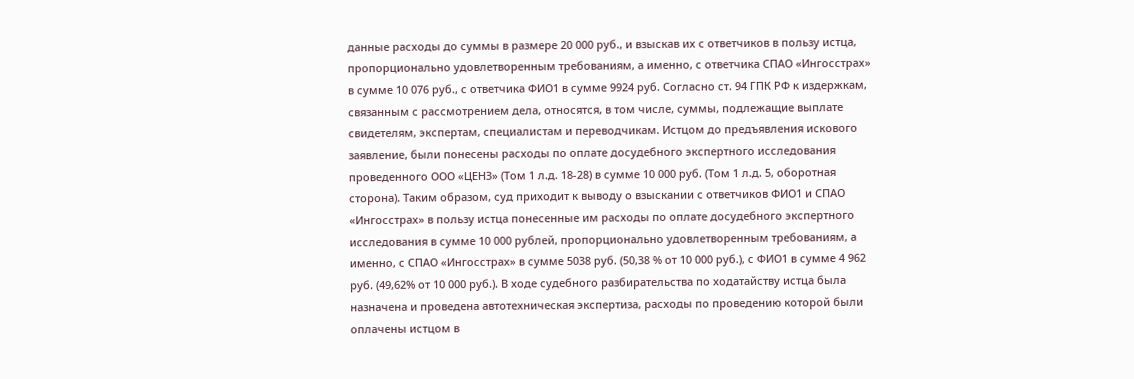данные расходы до суммы в размере 20 000 руб., и взыскав их с ответчиков в пользу истца, пропорционально удовлетворенным требованиям, а именно, с ответчика СПАО «Ингосстрах» в сумме 10 076 руб., с ответчика ФИО1 в сумме 9924 руб. Согласно ст. 94 ГПК РФ к издержкам, связанным с рассмотрением дела, относятся, в том числе, суммы, подлежащие выплате свидетелям, экспертам, специалистам и переводчикам. Истцом до предъявления искового заявление, были понесены расходы по оплате досудебного экспертного исследования проведенного ООО «ЦЕНЗ» (Том 1 л.д. 18-28) в сумме 10 000 руб. (Том 1 л.д. 5, оборотная сторона). Таким образом, суд приходит к выводу о взыскании с ответчиков ФИО1 и СПАО «Ингосстрах» в пользу истца понесенные им расходы по оплате досудебного экспертного исследования в сумме 10 000 рублей, пропорционально удовлетворенным требованиям, а именно, с СПАО «Ингосстрах» в сумме 5038 руб. (50,38 % от 10 000 руб.), с ФИО1 в сумме 4 962 руб. (49,62% от 10 000 руб.). В ходе судебного разбирательства по ходатайству истца была назначена и проведена автотехническая экспертиза, расходы по проведению которой были оплачены истцом в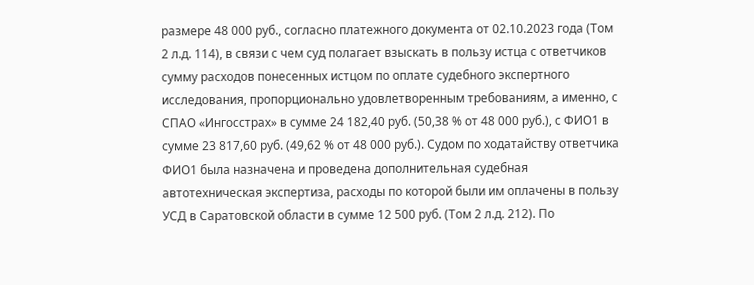размере 48 000 руб., согласно платежного документа от 02.10.2023 года (Том 2 л.д. 114), в связи с чем суд полагает взыскать в пользу истца с ответчиков сумму расходов понесенных истцом по оплате судебного экспертного исследования, пропорционально удовлетворенным требованиям, а именно, с СПАО «Ингосстрах» в сумме 24 182,40 руб. (50,38 % от 48 000 руб.), с ФИО1 в сумме 23 817,60 руб. (49,62 % от 48 000 руб.). Судом по ходатайству ответчика ФИО1 была назначена и проведена дополнительная судебная автотехническая экспертиза, расходы по которой были им оплачены в пользу УСД в Саратовской области в сумме 12 500 руб. (Том 2 л.д. 212). По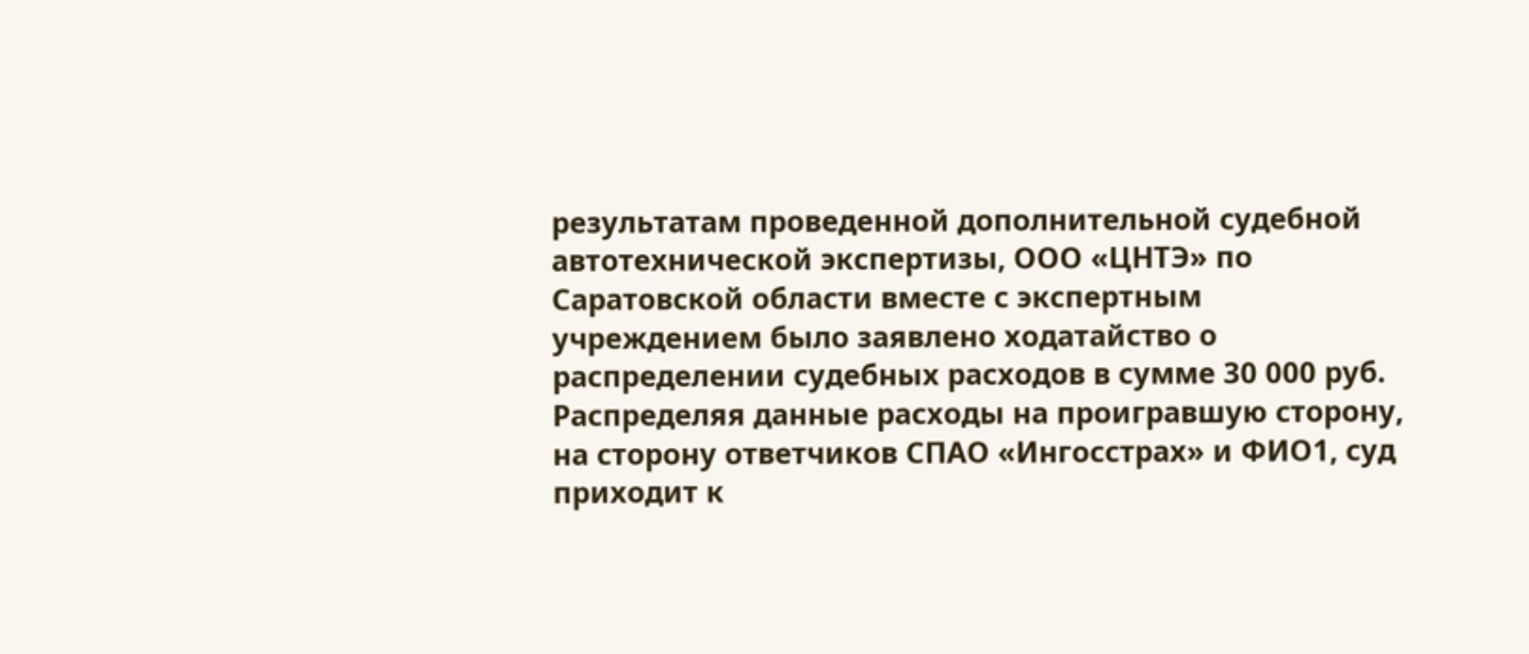результатам проведенной дополнительной судебной автотехнической экспертизы, ООО «ЦНТЭ» по Саратовской области вместе с экспертным учреждением было заявлено ходатайство о распределении судебных расходов в сумме 30 000 руб. Распределяя данные расходы на проигравшую сторону, на сторону ответчиков СПАО «Ингосстрах» и ФИО1, суд приходит к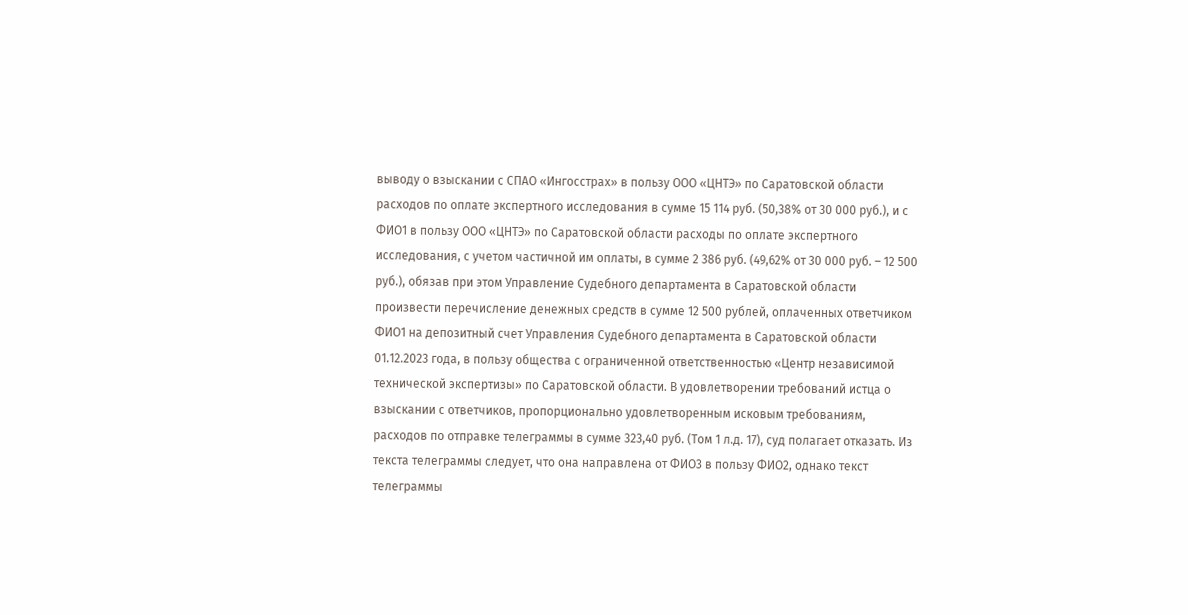выводу о взыскании с СПАО «Ингосстрах» в пользу ООО «ЦНТЭ» по Саратовской области расходов по оплате экспертного исследования в сумме 15 114 руб. (50,38% от 30 000 руб.), и с ФИО1 в пользу ООО «ЦНТЭ» по Саратовской области расходы по оплате экспертного исследования, с учетом частичной им оплаты, в сумме 2 386 руб. (49,62% от 30 000 руб. – 12 500 руб.), обязав при этом Управление Судебного департамента в Саратовской области произвести перечисление денежных средств в сумме 12 500 рублей, оплаченных ответчиком ФИО1 на депозитный счет Управления Судебного департамента в Саратовской области 01.12.2023 года, в пользу общества с ограниченной ответственностью «Центр независимой технической экспертизы» по Саратовской области. В удовлетворении требований истца о взыскании с ответчиков, пропорционально удовлетворенным исковым требованиям, расходов по отправке телеграммы в сумме 323,40 руб. (Том 1 л.д. 17), суд полагает отказать. Из текста телеграммы следует, что она направлена от ФИО3 в пользу ФИО2, однако текст телеграммы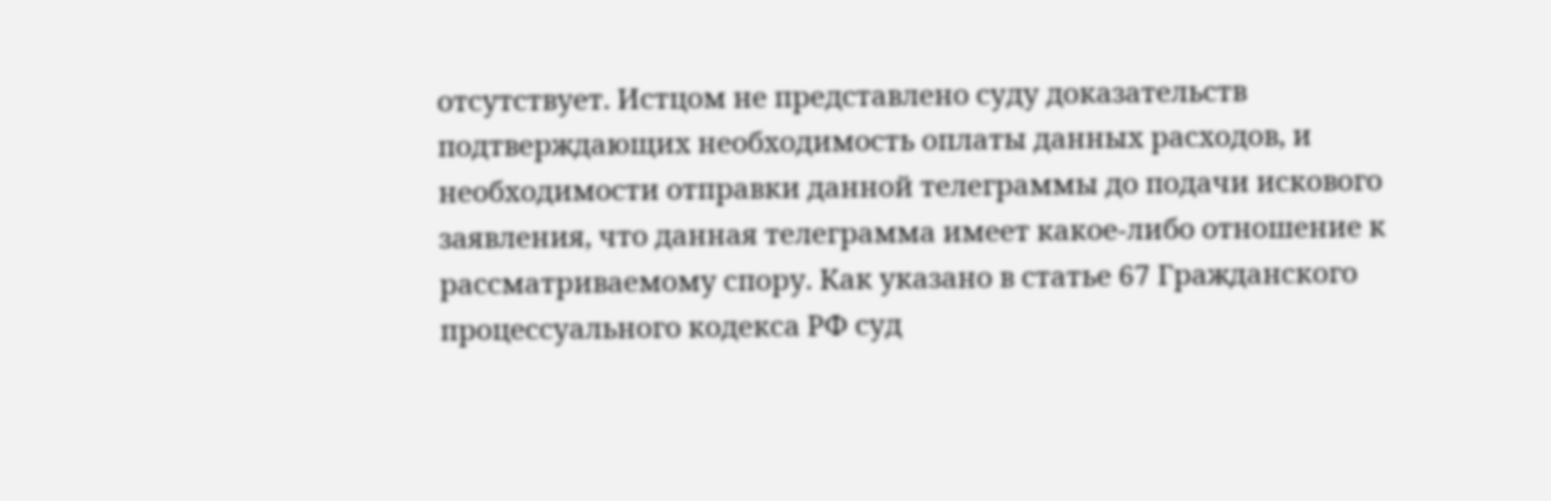отсутствует. Истцом не представлено суду доказательств подтверждающих необходимость оплаты данных расходов, и необходимости отправки данной телеграммы до подачи искового заявления, что данная телеграмма имеет какое-либо отношение к рассматриваемому спору. Как указано в статье 67 Гражданского процессуального кодекса РФ суд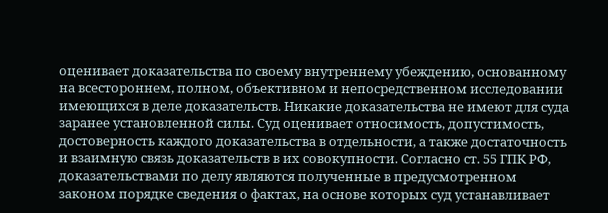оценивает доказательства по своему внутреннему убеждению, основанному на всестороннем, полном, объективном и непосредственном исследовании имеющихся в деле доказательств. Никакие доказательства не имеют для суда заранее установленной силы. Суд оценивает относимость, допустимость, достоверность каждого доказательства в отдельности, а также достаточность и взаимную связь доказательств в их совокупности. Согласно ст. 55 ГПК РФ, доказательствами по делу являются полученные в предусмотренном законом порядке сведения о фактах, на основе которых суд устанавливает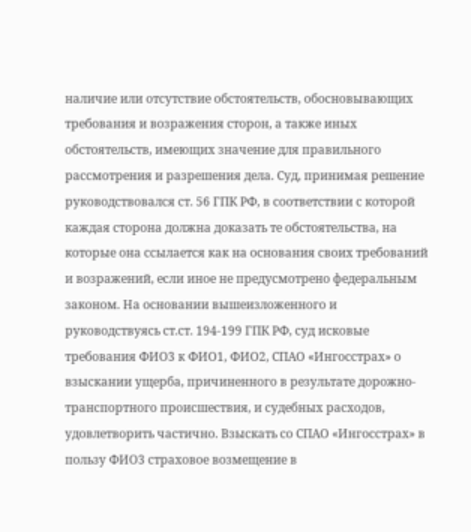наличие или отсутствие обстоятельств, обосновывающих требования и возражения сторон, а также иных обстоятельств, имеющих значение для правильного рассмотрения и разрешения дела. Суд, принимая решение руководствовался ст. 56 ГПК РФ, в соответствии с которой каждая сторона должна доказать те обстоятельства, на которые она ссылается как на основания своих требований и возражений, если иное не предусмотрено федеральным законом. На основании вышеизложенного и руководствуясь ст.ст. 194-199 ГПК РФ, суд исковые требования ФИО3 к ФИО1, ФИО2, СПАО «Ингосстрах» о взыскании ущерба, причиненного в результате дорожно-транспортного происшествия, и судебных расходов, удовлетворить частично. Взыскать со СПАО «Ингосстрах» в пользу ФИО3 страховое возмещение в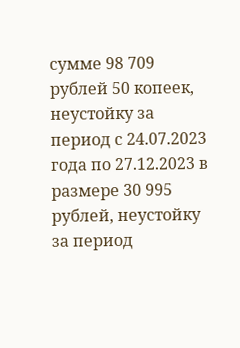сумме 98 709 рублей 50 копеек, неустойку за период с 24.07.2023 года по 27.12.2023 в размере 30 995 рублей, неустойку за период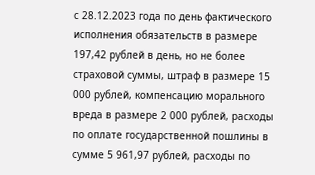с 28.12.2023 года по день фактического исполнения обязательств в размере 197,42 рублей в день, но не более страховой суммы, штраф в размере 15 000 рублей, компенсацию морального вреда в размере 2 000 рублей, расходы по оплате государственной пошлины в сумме 5 961,97 рублей, расходы по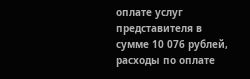оплате услуг представителя в сумме 10 076 рублей, расходы по оплате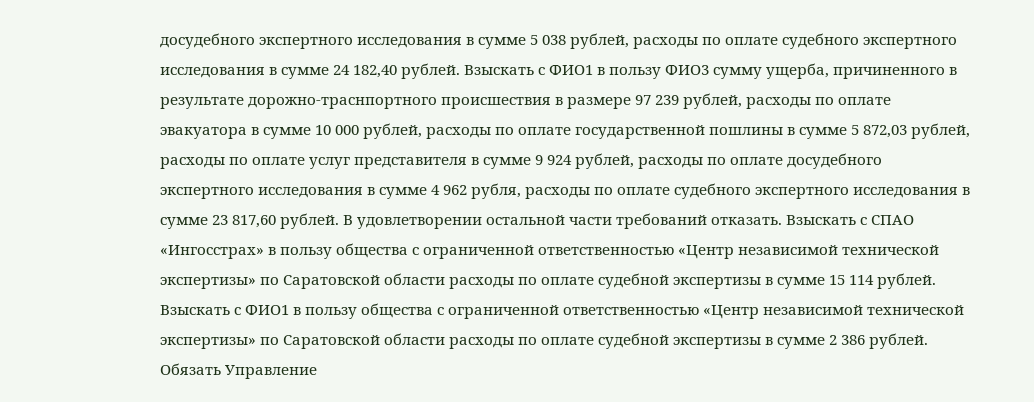досудебного экспертного исследования в сумме 5 038 рублей, расходы по оплате судебного экспертного исследования в сумме 24 182,40 рублей. Взыскать с ФИО1 в пользу ФИО3 сумму ущерба, причиненного в результате дорожно-траснпортного происшествия в размере 97 239 рублей, расходы по оплате эвакуатора в сумме 10 000 рублей, расходы по оплате государственной пошлины в сумме 5 872,03 рублей, расходы по оплате услуг представителя в сумме 9 924 рублей, расходы по оплате досудебного экспертного исследования в сумме 4 962 рубля, расходы по оплате судебного экспертного исследования в сумме 23 817,60 рублей. В удовлетворении остальной части требований отказать. Взыскать с СПАО «Ингосстрах» в пользу общества с ограниченной ответственностью «Центр независимой технической экспертизы» по Саратовской области расходы по оплате судебной экспертизы в сумме 15 114 рублей. Взыскать с ФИО1 в пользу общества с ограниченной ответственностью «Центр независимой технической экспертизы» по Саратовской области расходы по оплате судебной экспертизы в сумме 2 386 рублей. Обязать Управление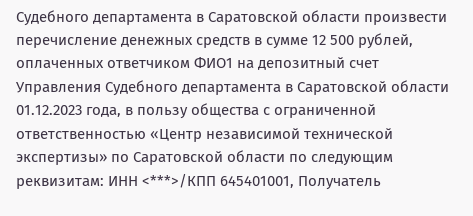Судебного департамента в Саратовской области произвести перечисление денежных средств в сумме 12 500 рублей, оплаченных ответчиком ФИО1 на депозитный счет Управления Судебного департамента в Саратовской области 01.12.2023 года, в пользу общества с ограниченной ответственностью «Центр независимой технической экспертизы» по Саратовской области по следующим реквизитам: ИНН <***>/КПП 645401001, Получатель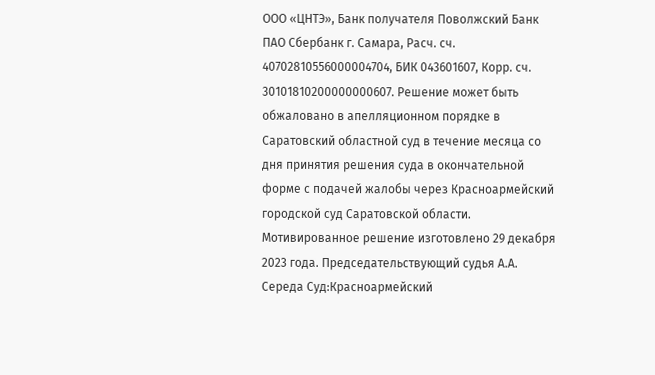ООО «ЦНТЭ», Банк получателя Поволжский Банк ПАО Сбербанк г. Самара, Расч. сч. 40702810556000004704, БИК 043601607, Корр. сч. 30101810200000000607. Решение может быть обжаловано в апелляционном порядке в Саратовский областной суд в течение месяца со дня принятия решения суда в окончательной форме с подачей жалобы через Красноармейский городской суд Саратовской области. Мотивированное решение изготовлено 29 декабря 2023 года. Председательствующий судья А.А. Середа Суд:Красноармейский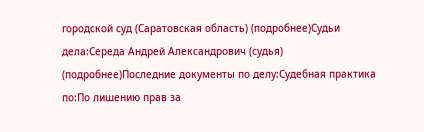городской суд (Саратовская область) (подробнее)Судьи дела:Середа Андрей Александрович (судья) (подробнее)Последние документы по делу:Судебная практика по:По лишению прав за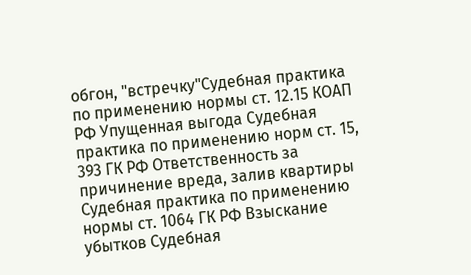обгон, "встречку"Судебная практика по применению нормы ст. 12.15 КОАП РФ Упущенная выгода Судебная практика по применению норм ст. 15, 393 ГК РФ Ответственность за причинение вреда, залив квартиры Судебная практика по применению нормы ст. 1064 ГК РФ Взыскание убытков Судебная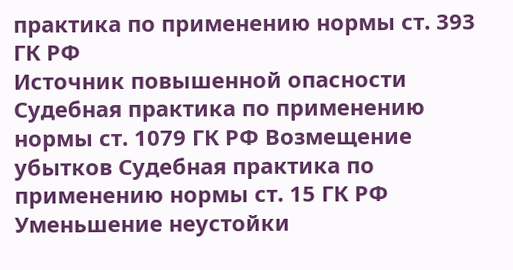практика по применению нормы ст. 393 ГК РФ
Источник повышенной опасности Судебная практика по применению нормы ст. 1079 ГК РФ Возмещение убытков Судебная практика по применению нормы ст. 15 ГК РФ Уменьшение неустойки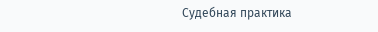Судебная практика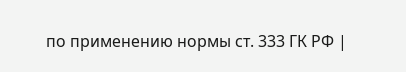по применению нормы ст. 333 ГК РФ |